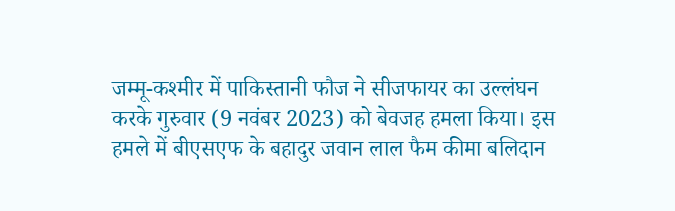जम्मू-कश्मीर में पाकिस्तानी फौज ने सीजफायर का उल्लंघन करके गुरुवार (9 नवंबर 2023) को बेवजह हमला किया। इस हमले में बीएसएफ के बहादुर जवान लाल फैम कीमा बलिदान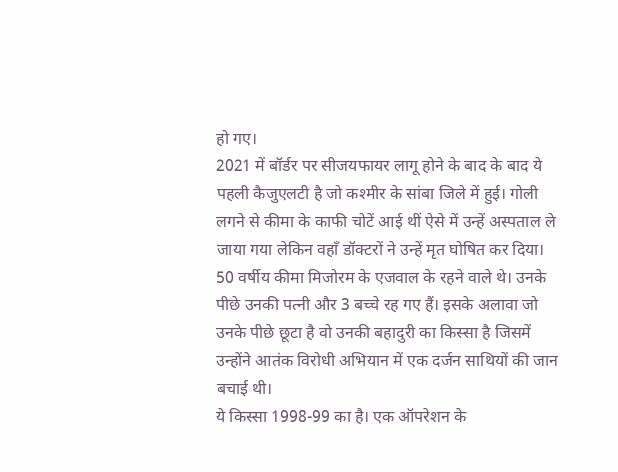हो गए।
2021 में बॉर्डर पर सीजयफायर लागू होने के बाद के बाद ये पहली कैजुएलटी है जो कश्मीर के सांबा जिले में हुई। गोली लगने से कीमा के काफी चोटें आई थीं ऐसे में उन्हें अस्पताल ले जाया गया लेकिन वहाँ डॉक्टरों ने उन्हें मृत घोषित कर दिया।
50 वर्षीय कीमा मिजोरम के एजवाल के रहने वाले थे। उनके पीछे उनकी पत्नी और 3 बच्चे रह गए हैं। इसके अलावा जो उनके पीछे छूटा है वो उनकी बहादुरी का किस्सा है जिसमें उन्होंने आतंक विरोधी अभियान में एक दर्जन साथियों की जान बचाई थी।
ये किस्सा 1998-99 का है। एक ऑपरेशन के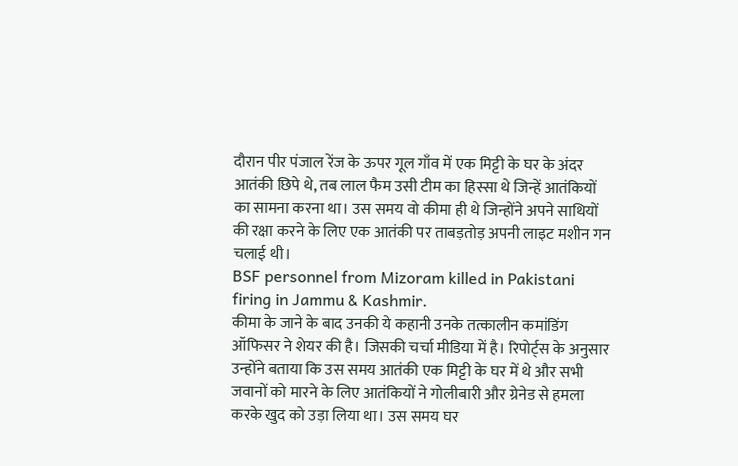दौरान पीर पंजाल रेंज के ऊपर गूल गाँव में एक मिट्टी के घर के अंदर आतंकी छिपे थे, तब लाल फैम उसी टीम का हिस्सा थे जिन्हें आतंकियों का सामना करना था। उस समय वो कीमा ही थे जिन्होंने अपने साथियों की रक्षा करने के लिए एक आतंकी पर ताबड़तोड़ अपनी लाइट मशीन गन चलाई थी।
BSF personnel from Mizoram killed in Pakistani firing in Jammu & Kashmir.
कीमा के जाने के बाद उनकी ये कहानी उनके तत्कालीन कमांडिंग ऑफिसर ने शेयर की है। जिसकी चर्चा मीडिया में है। रिपोर्ट्स के अनुसार उन्होंने बताया कि उस समय आतंकी एक मिट्टी के घर में थे और सभी जवानों को मारने के लिए आतंकियों ने गोलीबारी और ग्रेनेड से हमला करके खुद को उड़ा लिया था। उस समय घर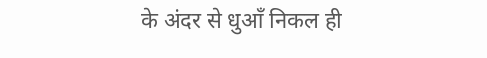के अंदर से धुआँ निकल ही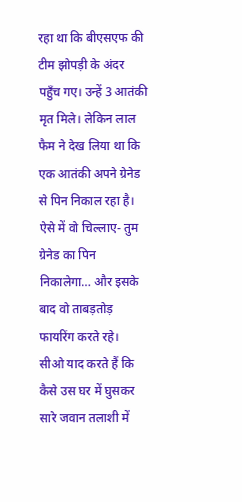रहा था कि बीएसएफ की टीम झोपड़ी के अंदर पहुँच गए। उन्हें 3 आतंकी मृत मिले। लेकिन लाल फैम ने देख लिया था कि एक आतंकी अपने ग्रेनेड से पिन निकाल रहा है। ऐसे में वो चिल्लाए- तुम ग्रेनेड का पिन निकालेगा… और इसके बाद वो ताबड़तोड़ फायरिंग करते रहे।
सीओ याद करते हैं कि कैसे उस घर में घुसकर सारे जवान तलाशी में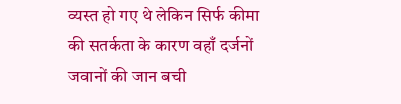व्यस्त हो गए थे लेकिन सिर्फ कीमा की सतर्कता के कारण वहाँ दर्जनों जवानों की जान बची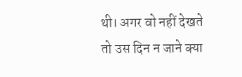थी। अगर वो नहीं देखते तो उस दिन न जाने क्या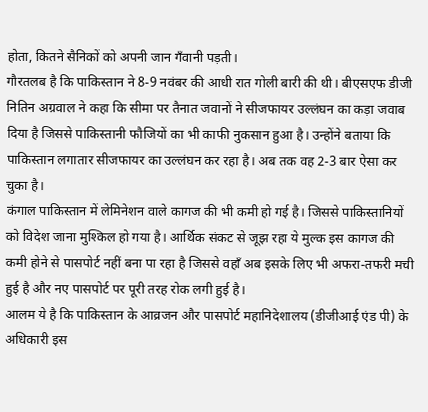होता, कितने सैनिकों को अपनी जान गँवानी पड़ती।
गौरतलब है कि पाकिस्तान ने 8-9 नवंबर की आधी रात गोली बारी की थी। बीएसएफ डीजी नितिन अग्रवाल ने कहा कि सीमा पर तैनात जवानों ने सीजफायर उल्लंघन का कड़ा जवाब दिया है जिससे पाकिस्तानी फौजियों का भी काफी नुकसान हुआ है। उन्होंने बताया कि पाकिस्तान लगातार सीजफायर का उल्लंघन कर रहा है। अब तक वह 2-3 बार ऐसा कर चुका है।
कंगाल पाकिस्तान में लेमिनेशन वाले कागज की भी कमी हो गई है। जिससे पाकिस्तानियों को विदेश जाना मुश्किल हो गया है। आर्थिक संकट से जूझ रहा ये मुल्क इस कागज की कमी होने से पासपोर्ट नहीं बना पा रहा है जिससे वहाँ अब इसके लिए भी अफरा-तफरी मची हुई है और नए पासपोर्ट पर पूरी तरह रोक लगी हुई है।
आलम ये है कि पाकिस्तान के आव्रजन और पासपोर्ट महानिदेशालय (डीजीआई एंड पी) के अधिकारी इस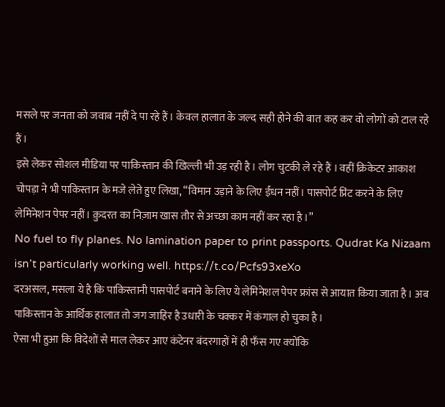मसले पर जनता को जवाब नहीं दे पा रहे हैं। केवल हालात के जल्द सही होने की बात कह कर वो लोगों को टाल रहे हैं।
इसे लेकर सोशल मीडिया पर पाकिस्तान की खिल्ली भी उड़ रही है। लोग चुटकी ले रहे हैं । वहीं क्रिकेटर आकाश चोपड़ा ने भी पाकिस्तान के मजे लेते हुए लिखा, “विमान उड़ाने के लिए ईंधन नहीं। पासपोर्ट प्रिंट करने के लिए लेमिनेशन पेपर नहीं। क़ुदरत का निज़ाम खास तौर से अच्छा काम नहीं कर रहा है।”
No fuel to fly planes. No lamination paper to print passports. Qudrat Ka Nizaam isn’t particularly working well. https://t.co/Pcfs93xeXo
दरअसल, मसला ये है कि पाकिस्तानी पासपोर्ट बनाने के लिए ये लेमिनेशल पेपर फ्रांस से आयात किया जाता है। अब पाकिस्तान के आर्थिक हालात तो जग जाहिर है उधारी के चक्कर में कंगाल हो चुका है।
ऐसा भी हुआ कि विदेशों से माल लेकर आए कंटेनर बंदरगाहों में ही फँस गए क्योंकि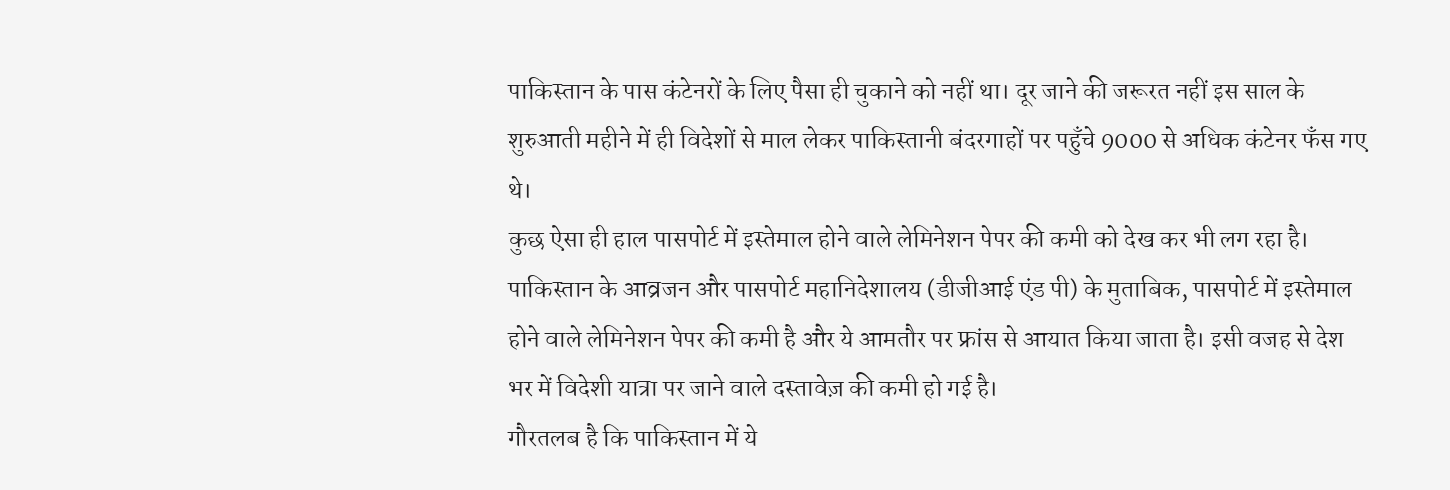पाकिस्तान के पास कंटेनरों के लिए पैसा ही चुकाने को नहीं था। दूर जाने की जरूरत नहीं इस साल के शुरुआती महीने में ही विदेशों से माल लेकर पाकिस्तानी बंदरगाहों पर पहुँचे 9000 से अधिक कंटेनर फँस गए थे।
कुछ ऐसा ही हाल पासपोर्ट में इस्तेमाल होने वाले लेमिनेशन पेपर की कमी को देख कर भी लग रहा है। पाकिस्तान के आव्रजन और पासपोर्ट महानिदेशालय (डीजीआई एंड पी) के मुताबिक, पासपोर्ट में इस्तेमाल होने वाले लेमिनेशन पेपर की कमी है और ये आमतौर पर फ्रांस से आयात किया जाता है। इसी वजह से देश भर में विदेशी यात्रा पर जाने वाले दस्तावेज़ की कमी हो गई है।
गौरतलब है कि पाकिस्तान में ये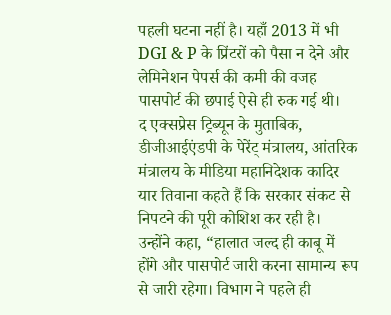पहली घटना नहीं है। यहाँ 2013 में भी DGI & P के प्रिंटरों को पैसा न देने और लेमिनेशन पेपर्स की कमी की वजह पासपोर्ट की छपाई ऐसे ही रुक गई थी।
द एक्सप्रेस ट्रिब्यून के मुताबिक, डीजीआईएंडपी के पेरेंट् मंत्रालय, आंतरिक मंत्रालय के मीडिया महानिदेशक कादिर यार तिवाना कहते हैं कि सरकार संकट से निपटने की पूरी कोशिश कर रही है।
उन्होंने कहा, “हालात जल्द ही काबू में होंगे और पासपोर्ट जारी करना सामान्य रूप से जारी रहेगा। विभाग ने पहले ही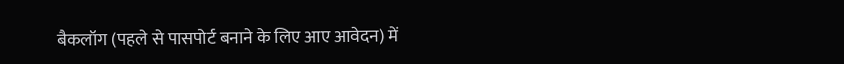बैकलॉग (पहले से पासपोर्ट बनाने के लिए आए आवेदन) में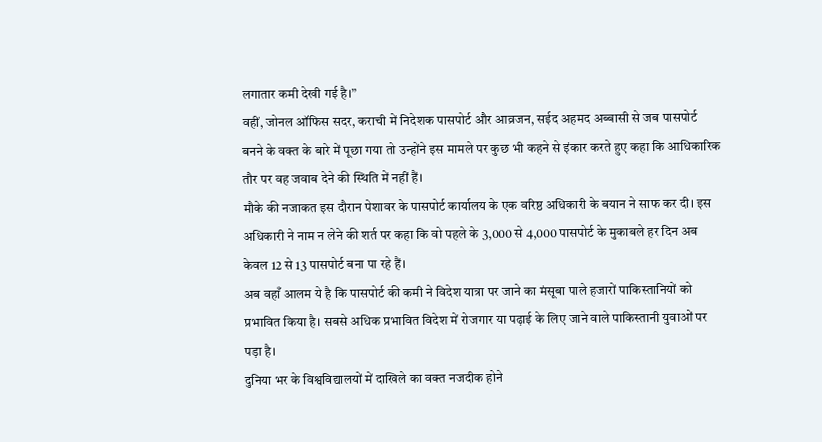लगातार कमी देखी गई है।”
वहीं, जोनल ऑफिस सदर, कराची में निदेशक पासपोर्ट और आव्रजन, सईद अहमद अब्बासी से जब पासपोर्ट बनने के वक्त के बारे में पूछा गया तो उन्होंने इस मामले पर कुछ भी कहने से इंकार करते हुए कहा कि आधिकारिक तौर पर वह जवाब देने की स्थिति में नहीं हैं।
मौके की नजाकत इस दौरान पेशावर के पासपोर्ट कार्यालय के एक वरिष्ठ अधिकारी के बयान ने साफ कर दी। इस अधिकारी ने नाम न लेने की शर्त पर कहा कि वो पहले के 3,000 से 4,000 पासपोर्ट के मुकाबले हर दिन अब केवल 12 से 13 पासपोर्ट बना पा रहे हैं।
अब वहाँ आलम ये है कि पासपोर्ट की कमी ने विदेश यात्रा पर जाने का मंसूबा पाले हजारों पाकिस्तानियों को प्रभावित किया है। सबसे अधिक प्रभावित विदेश में रोजगार या पढ़ाई के लिए जाने वाले पाकिस्तानी युवाओं पर पड़ा है।
दुनिया भर के विश्वविद्यालयों में दाखिले का वक्त नजदीक होने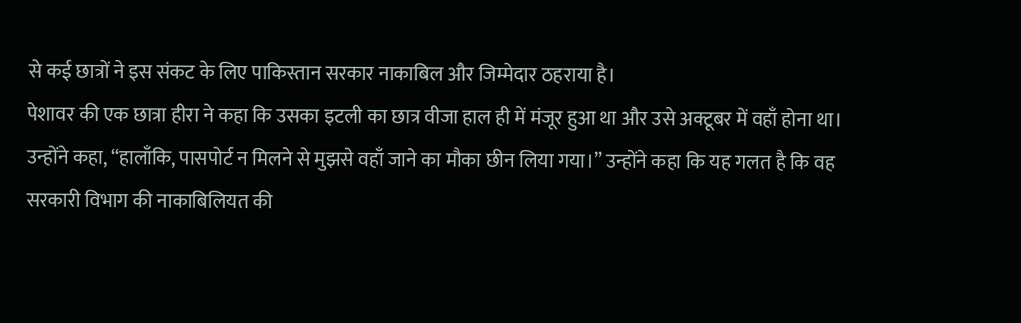से कई छात्रों ने इस संकट के लिए पाकिस्तान सरकार नाकाबिल और जिम्मेदार ठहराया है।
पेशावर की एक छात्रा हीरा ने कहा कि उसका इटली का छात्र वीजा हाल ही में मंजूर हुआ था और उसे अक्टूबर में वहाँ होना था। उन्होंने कहा, “हालाँकि, पासपोर्ट न मिलने से मुझसे वहाँ जाने का मौका छीन लिया गया।” उन्होंने कहा कि यह गलत है कि वह सरकारी विभाग की नाकाबिलियत की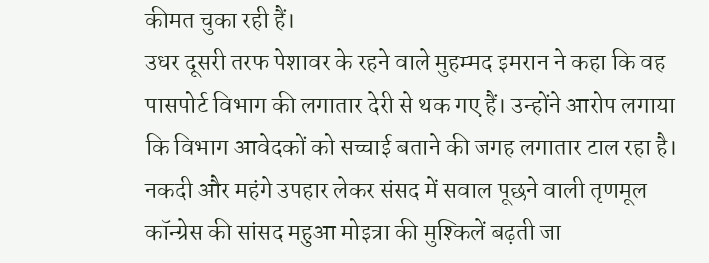कीमत चुका रही हैं।
उधर दूसरी तरफ पेशावर के रहने वाले मुहम्मद इमरान ने कहा कि वह पासपोर्ट विभाग की लगातार देरी से थक गए हैं। उन्होंने आरोप लगाया कि विभाग आवेदकों को सच्चाई बताने की जगह लगातार टाल रहा है।
नकदी और महंगे उपहार लेकर संसद में सवाल पूछने वाली तृणमूल कॉन्ग्रेस की सांसद महुआ मोइत्रा की मुश्किलें बढ़ती जा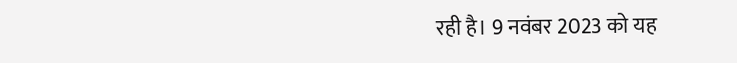रही है। 9 नवंबर 2023 को यह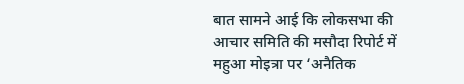बात सामने आई कि लोकसभा की आचार समिति की मसौदा रिपोर्ट में महुआ मोइत्रा पर ‘अनैतिक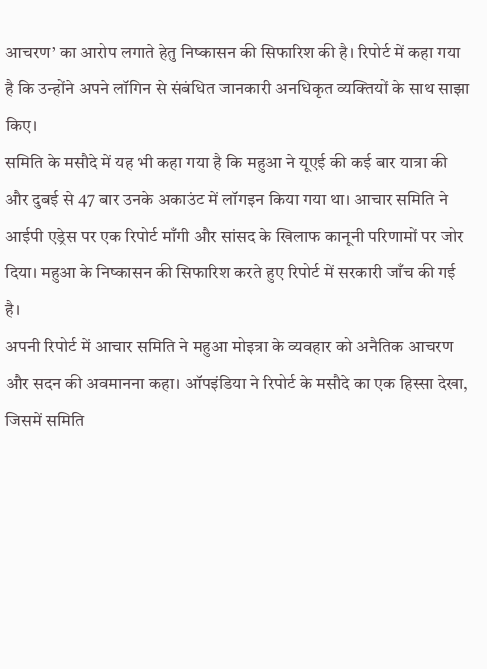आचरण’ का आरोप लगाते हेतु निष्कासन की सिफारिश की है। रिपोर्ट में कहा गया है कि उन्होंने अपने लॉगिन से संबंधित जानकारी अनधिकृत व्यक्तियों के साथ साझा किए।
समिति के मसौदे में यह भी कहा गया है कि महुआ ने यूएई की कई बार यात्रा की और दुबई से 47 बार उनके अकाउंट में लॉगइन किया गया था। आचार समिति ने आईपी एड्रेस पर एक रिपोर्ट माँगी और सांसद के खिलाफ कानूनी परिणामों पर जोर दिया। महुआ के निष्कासन की सिफारिश करते हुए रिपोर्ट में सरकारी जाँच की गई है।
अपनी रिपोर्ट में आचार समिति ने महुआ मोइत्रा के व्यवहार को अनैतिक आचरण और सदन की अवमानना कहा। ऑपइंडिया ने रिपोर्ट के मसौदे का एक हिस्सा देखा, जिसमें समिति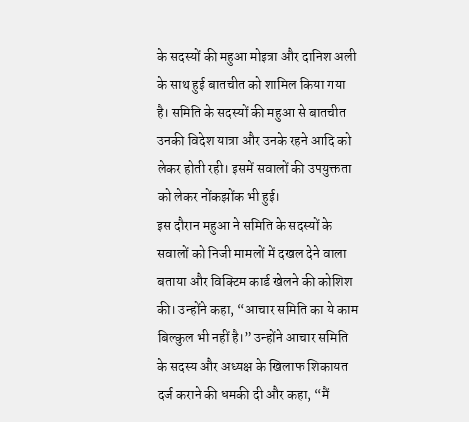के सदस्यों की महुआ मोइत्रा और दानिश अली के साथ हुई बातचीत को शामिल किया गया है। समिति के सदस्यों की महुआ से बातचीत उनकी विदेश यात्रा और उनके रहने आदि को लेकर होती रही। इसमें सवालों की उपयुक्तता को लेकर नोंकझोंक भी हुई।
इस दौरान महुआ ने समिति के सदस्यों के सवालों को निजी मामलों में दखल देने वाला बताया और विक्टिम कार्ड खेलने की कोशिश की। उन्होंने कहा, “आचार समिति का ये काम बिल्कुल भी नहीं है।” उन्होंने आचार समिति के सदस्य और अध्यक्ष के खिलाफ शिकायत दर्ज कराने की धमकी दी और कहा, “मैं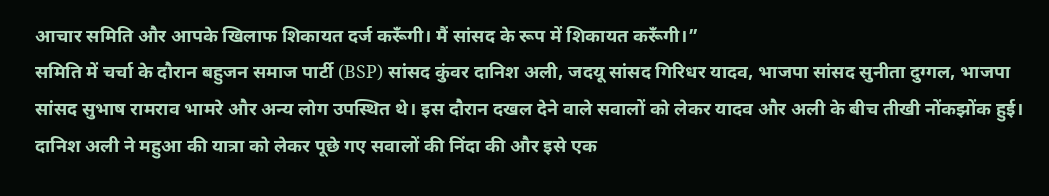आचार समिति और आपके खिलाफ शिकायत दर्ज करूँगी। मैं सांसद के रूप में शिकायत करूँगी।”
समिति में चर्चा के दौरान बहुजन समाज पार्टी (BSP) सांसद कुंवर दानिश अली, जदयू सांसद गिरिधर यादव, भाजपा सांसद सुनीता दुग्गल, भाजपा सांसद सुभाष रामराव भामरे और अन्य लोग उपस्थित थे। इस दौरान दखल देने वाले सवालों को लेकर यादव और अली के बीच तीखी नोंकझोंक हुई।
दानिश अली ने महुआ की यात्रा को लेकर पूछे गए सवालों की निंदा की और इसे एक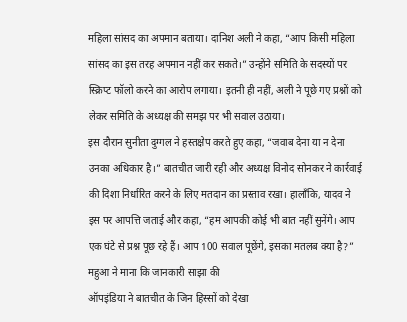महिला सांसद का अपमान बताया। दानिश अली ने कहा, “आप किसी महिला सांसद का इस तरह अपमान नहीं कर सकते।” उन्होंने समिति के सदस्यों पर स्क्रिप्ट फॉलो करने का आरोप लगाया। इतनी ही नहीं, अली ने पूछे गए प्रश्नों को लेकर समिति के अध्यक्ष की समझ पर भी सवाल उठाया।
इस दौरान सुनीता दुग्गल ने हस्तक्षेप करते हुए कहा, “जवाब देना या न देना उनका अधिकार है।” बातचीत जारी रही और अध्यक्ष विनोद सोनकर ने कार्रवाई की दिशा निर्धारित करने के लिए मतदान का प्रस्ताव रखा। हालाँकि, यादव ने इस पर आपत्ति जताई और कहा, “हम आपकी कोई भी बात नहीं सुनेंगे। आप एक घंटे से प्रश्न पूछ रहे हैं। आप 100 सवाल पूछेंगे, इसका मतलब क्या है?”
महुआ ने माना कि जानकारी साझा की
ऑपइंडिया ने बातचीत के जिन हिस्सों को देखा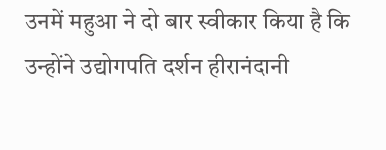उनमें महुआ ने दो बार स्वीकार किया है कि उन्होंने उद्योगपति दर्शन हीरानंदानी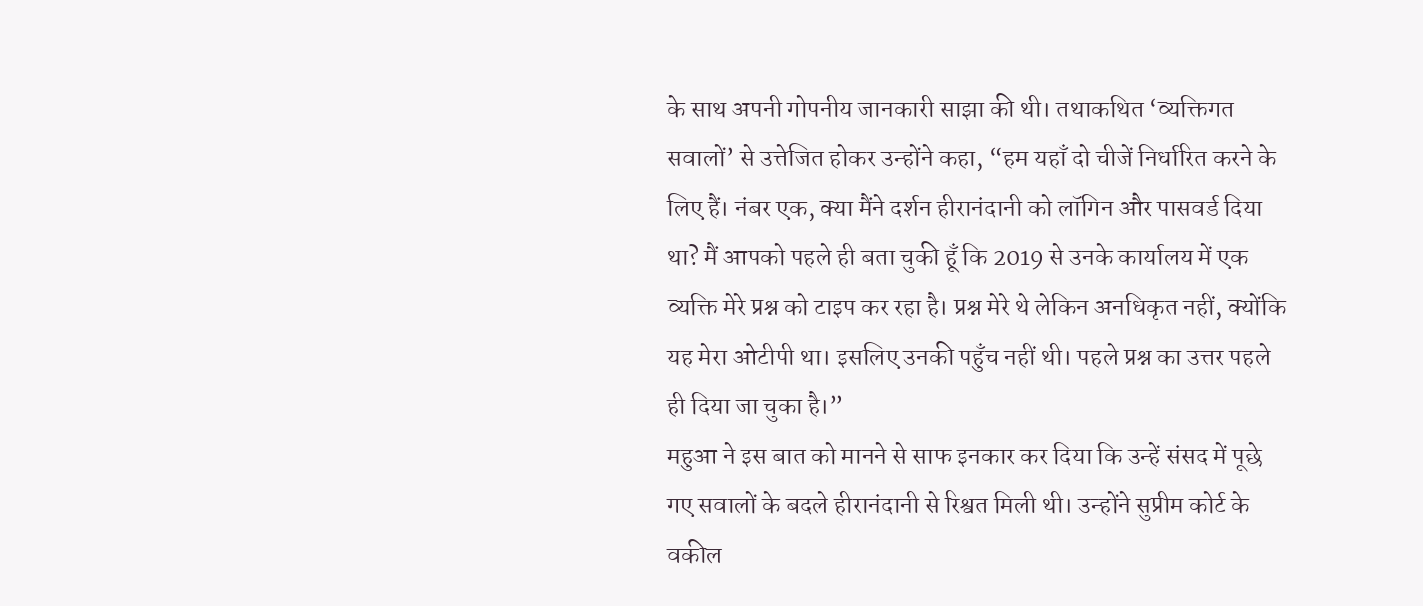के साथ अपनी गोपनीय जानकारी साझा की थी। तथाकथित ‘व्यक्तिगत सवालों’ से उत्तेजित होकर उन्होंने कहा, “हम यहाँ दो चीजें निर्धारित करने के लिए हैं। नंबर एक, क्या मैंने दर्शन हीरानंदानी को लॉगिन और पासवर्ड दिया था? मैं आपको पहले ही बता चुकी हूँ कि 2019 से उनके कार्यालय में एक व्यक्ति मेरे प्रश्न को टाइप कर रहा है। प्रश्न मेरे थे लेकिन अनधिकृत नहीं, क्योंकि यह मेरा ओटीपी था। इसलिए उनकी पहुँच नहीं थी। पहले प्रश्न का उत्तर पहले ही दिया जा चुका है।”
महुआ ने इस बात को मानने से साफ इनकार कर दिया कि उन्हें संसद में पूछे गए सवालों के बदले हीरानंदानी से रिश्वत मिली थी। उन्होंने सुप्रीम कोर्ट के वकील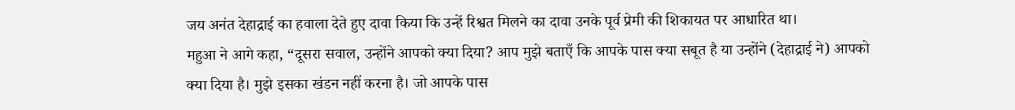जय अनंत देहाद्राई का हवाला देते हुए दावा किया कि उन्हें रिश्वत मिलने का दावा उनके पूर्व प्रेमी की शिकायत पर आधारित था।
महुआ ने आगे कहा, “दूसरा सवाल, उन्होंने आपको क्या दिया? आप मुझे बताएँ कि आपके पास क्या सबूत है या उन्होंने (देहाद्राई ने) आपको क्या दिया है। मुझे इसका खंडन नहीं करना है। जो आपके पास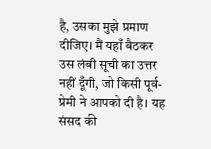है, उसका मुझे प्रमाण दीजिए। मैं यहाँ बैठकर उस लंबी सूची का उत्तर नहीं दूँगी, जो किसी पूर्व-प्रेमी ने आपको दी है। यह संसद की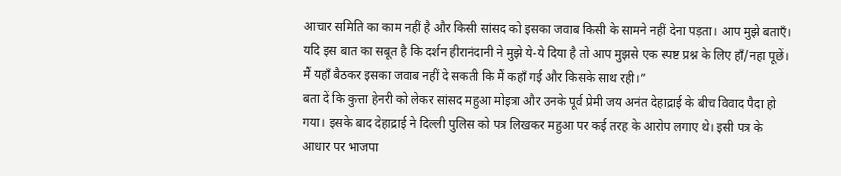आचार समिति का काम नहीं है और किसी सांसद को इसका जवाब किसी के सामने नहीं देना पड़ता। आप मुझे बताएँ। यदि इस बात का सबूत है कि दर्शन हीरानंदानी ने मुझे ये-ये दिया है तो आप मुझसे एक स्पष्ट प्रश्न के लिए हाँ/नहा पूछें। मैं यहाँ बैठकर इसका जवाब नहीं दे सकती कि मैं कहाँ गई और किसके साथ रही।”
बता दें कि कुत्ता हेनरी को लेकर सांसद महुआ मोइत्रा और उनके पूर्व प्रेमी जय अनंत देहाद्राई के बीच विवाद पैदा हो गया। इसके बाद देहाद्राई ने दिल्ली पुलिस को पत्र लिखकर महुआ पर कई तरह के आरोप लगाए थे। इसी पत्र के आधार पर भाजपा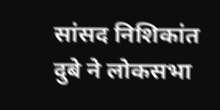सांसद निशिकांत दुबे ने लोकसभा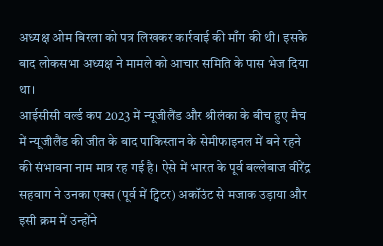अध्यक्ष ओम बिरला को पत्र लिखकर कार्रवाई की माँग की थी। इसके बाद लोकसभा अध्यक्ष ने मामले को आचार समिति के पास भेज दिया था।
आईसीसी वर्ल्ड कप 2023 में न्यूजीलैंड और श्रीलंका के बीच हुए मैच में न्यूजीलैंड की जीत के बाद पाकिस्तान के सेमीफाइनल में बने रहने की संभावना नाम मात्र रह गई है। ऐसे में भारत के पूर्व बल्लेबाज वीरेंद्र सहवाग ने उनका एक्स (पूर्व में ट्विटर) अकॉउंट से मजाक उड़ाया और इसी क्रम में उन्होंने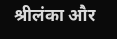श्रीलंका और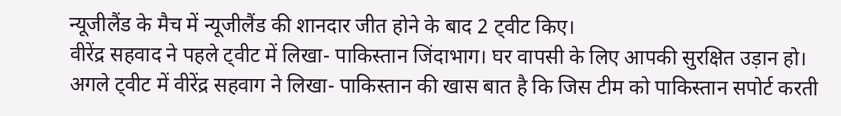न्यूजीलैंड के मैच में न्यूजीलैंड की शानदार जीत होने के बाद 2 ट्वीट किए।
वीरेंद्र सहवाद ने पहले ट्वीट में लिखा- पाकिस्तान जिंदाभाग। घर वापसी के लिए आपकी सुरक्षित उड़ान हो।
अगले ट्वीट में वीरेंद्र सहवाग ने लिखा- पाकिस्तान की खास बात है कि जिस टीम को पाकिस्तान सपोर्ट करती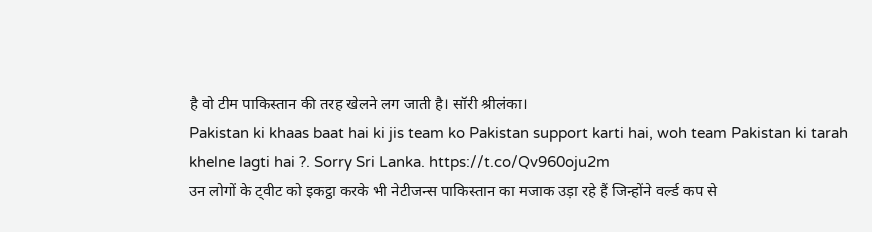है वो टीम पाकिस्तान की तरह खेलने लग जाती है। सॉरी श्रीलंका।
Pakistan ki khaas baat hai ki jis team ko Pakistan support karti hai, woh team Pakistan ki tarah khelne lagti hai ?. Sorry Sri Lanka. https://t.co/Qv960oju2m
उन लोगों के ट्वीट को इकट्ठा करके भी नेटीजन्स पाकिस्तान का मजाक उड़ा रहे हैं जिन्होंने वर्ल्ड कप से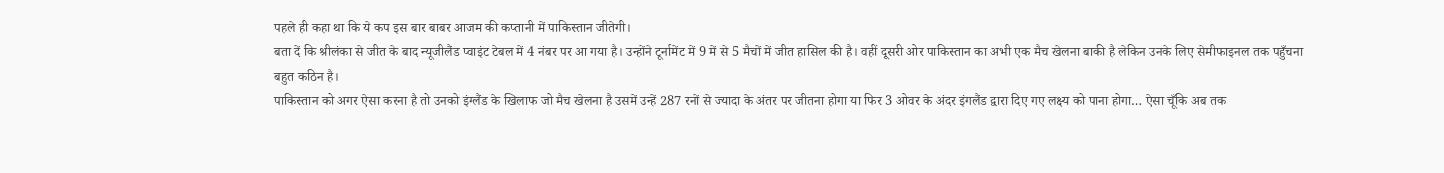पहले ही कहा था कि ये कप इस बार बाबर आजम की कप्तानी में पाकिस्तान जीतेगी।
बता दें कि श्रीलंका से जीत के बाद न्यूजीलैंड प्वाइंट टेबल में 4 नंबर पर आ गया है। उन्होंने टूर्नामेंट में 9 में से 5 मैचों में जीत हासिल की है। वहीं दूसरी ओर पाकिस्तान का अभी एक मैच खेलना बाकी है लेकिन उनके लिए सेमीफाइनल तक पहुँचना बहुत कठिन है।
पाकिस्तान को अगर ऐसा करना है तो उनको इंग्लैंड के खिलाफ जो मैच खेलना है उसमें उन्हें 287 रनों से ज्यादा के अंतर पर जीतना होगा या फिर 3 ओवर के अंदर इंगलैंड द्वारा दिए गए लक्ष्य को पाना होगा… ऐसा चूँकि अब तक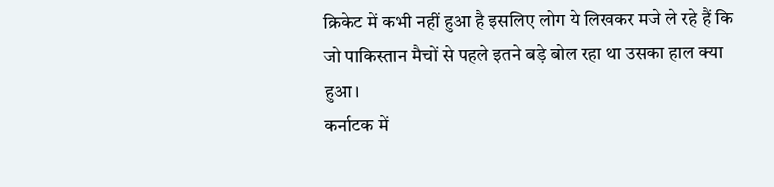क्रिकेट में कभी नहीं हुआ है इसलिए लोग ये लिखकर मजे ले रहे हैं कि जो पाकिस्तान मैचों से पहले इतने बड़े बोल रहा था उसका हाल क्या हुआ।
कर्नाटक में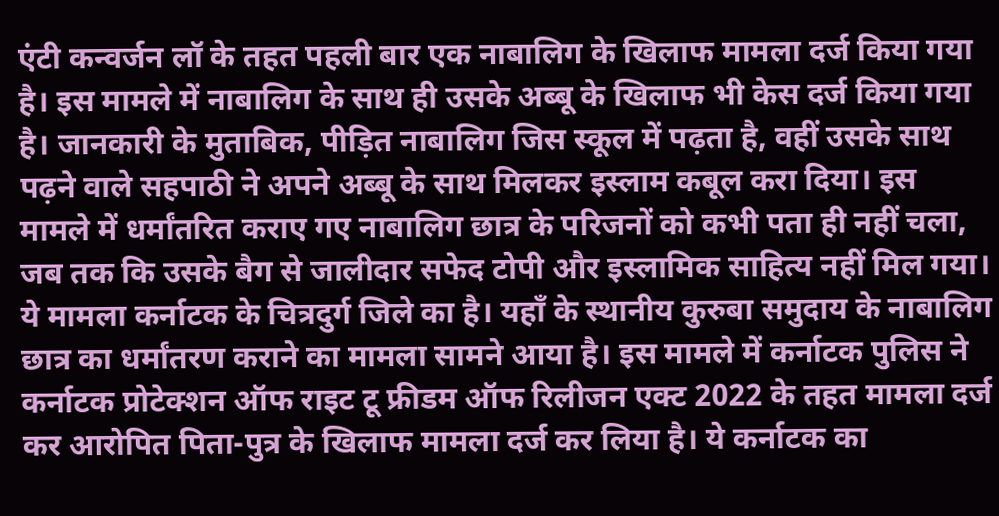एंटी कन्वर्जन लॉ के तहत पहली बार एक नाबालिग के खिलाफ मामला दर्ज किया गया है। इस मामले में नाबालिग के साथ ही उसके अब्बू के खिलाफ भी केस दर्ज किया गया है। जानकारी के मुताबिक, पीड़ित नाबालिग जिस स्कूल में पढ़ता है, वहीं उसके साथ पढ़ने वाले सहपाठी ने अपने अब्बू के साथ मिलकर इस्लाम कबूल करा दिया। इस मामले में धर्मांतरित कराए गए नाबालिग छात्र के परिजनों को कभी पता ही नहीं चला, जब तक कि उसके बैग से जालीदार सफेद टोपी और इस्लामिक साहित्य नहीं मिल गया।
ये मामला कर्नाटक के चित्रदुर्ग जिले का है। यहाँ के स्थानीय कुरुबा समुदाय के नाबालिग छात्र का धर्मांतरण कराने का मामला सामने आया है। इस मामले में कर्नाटक पुलिस ने कर्नाटक प्रोटेक्शन ऑफ राइट टू फ्रीडम ऑफ रिलीजन एक्ट 2022 के तहत मामला दर्ज कर आरोपित पिता-पुत्र के खिलाफ मामला दर्ज कर लिया है। ये कर्नाटक का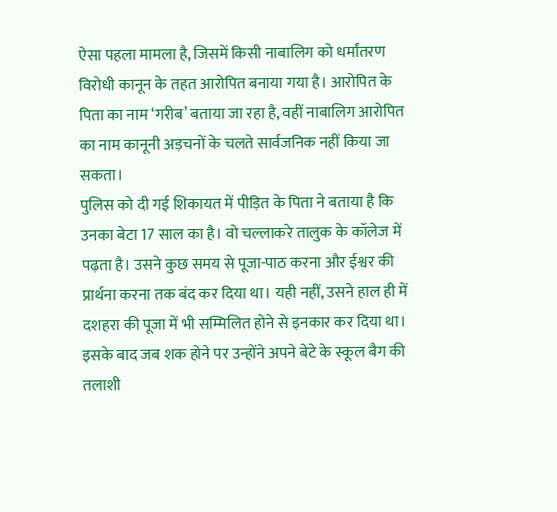ऐसा पहला मामला है, जिसमें किसी नाबालिग को धर्मांतरण विरोधी कानून के तहत आरोपित बनाया गया है। आरोपित के पिता का नाम ‘गरीब’ बताया जा रहा है, वहीं नाबालिग आरोपित का नाम कानूनी अड़चनों के चलते सार्वजनिक नहीं किया जा सकता।
पुलिस को दी गई शिकायत में पीड़ित के पिता ने बताया है कि उनका बेटा 17 साल का है। वो चल्लाकरे तालुक के कॉलेज में पढ़ता है। उसने कुछ समय से पूजा-पाठ करना और ईश्वर की प्रार्थना करना तक बंद कर दिया था। यही नहीं, उसने हाल ही में दशहरा की पूजा में भी सम्मिलित होने से इनकार कर दिया था। इसके बाद जब शक होने पर उन्होंने अपने बेटे के स्कूल बैग की तलाशी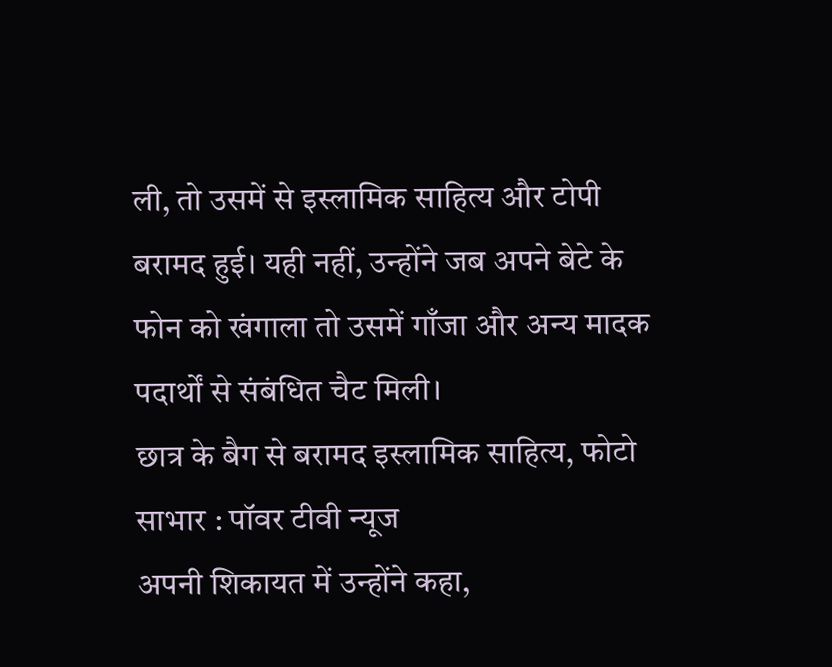ली, तो उसमें से इस्लामिक साहित्य और टोपी बरामद हुई। यही नहीं, उन्होंने जब अपने बेटे के फोन को खंगाला तो उसमें गाँजा और अन्य मादक पदार्थों से संबंधित चैट मिली।
छात्र के बैग से बरामद इस्लामिक साहित्य, फोटो साभार : पॉवर टीवी न्यूज
अपनी शिकायत में उन्होंने कहा,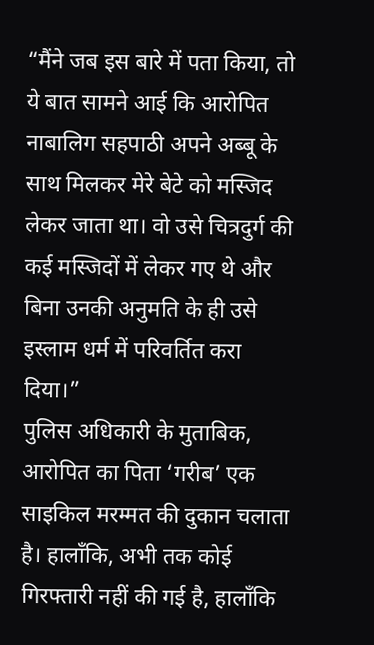“मैंने जब इस बारे में पता किया, तो ये बात सामने आई कि आरोपित नाबालिग सहपाठी अपने अब्बू के साथ मिलकर मेरे बेटे को मस्जिद लेकर जाता था। वो उसे चित्रदुर्ग की कई मस्जिदों में लेकर गए थे और बिना उनकी अनुमति के ही उसे इस्लाम धर्म में परिवर्तित करा दिया।”
पुलिस अधिकारी के मुताबिक, आरोपित का पिता ‘गरीब’ एक साइकिल मरम्मत की दुकान चलाता है। हालाँकि, अभी तक कोई गिरफ्तारी नहीं की गई है, हालाँकि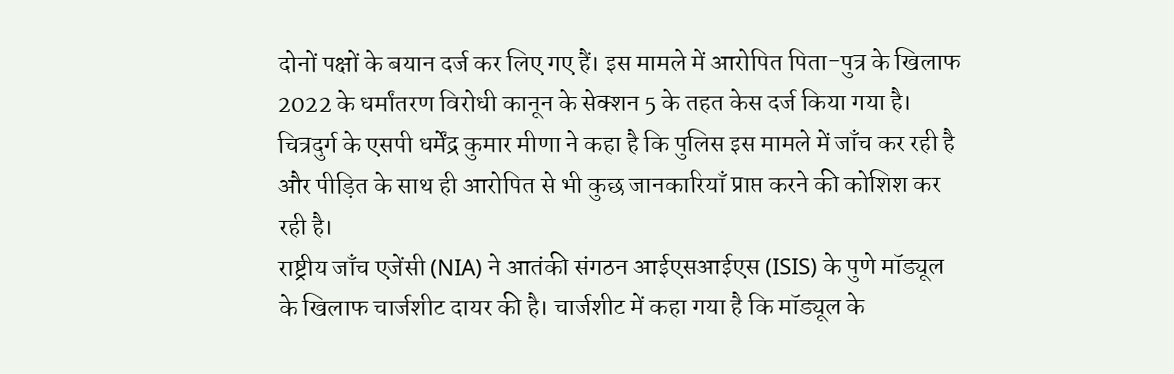दोनों पक्षों के बयान दर्ज कर लिए गए हैं। इस मामले में आरोपित पिता-पुत्र के खिलाफ 2022 के धर्मांतरण विरोधी कानून के सेक्शन 5 के तहत केस दर्ज किया गया है। चित्रदुर्ग के एसपी धर्मेंद्र कुमार मीणा ने कहा है कि पुलिस इस मामले में जाँच कर रही है और पीड़ित के साथ ही आरोपित से भी कुछ जानकारियाँ प्राप्त करने की कोशिश कर रही है।
राष्ट्रीय जाँच एजेंसी (NIA) ने आतंकी संगठन आईएसआईएस (ISIS) के पुणे मॉड्यूल के खिलाफ चार्जशीट दायर की है। चार्जशीट में कहा गया है कि मॉड्यूल के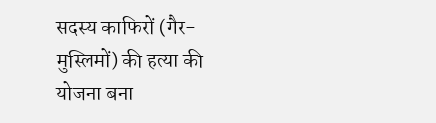सदस्य काफिरों (गैर-मुस्लिमों) की हत्या की योजना बना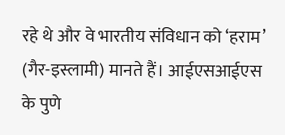रहे थे और वे भारतीय संविधान को ‘हराम’ (गैर-इस्लामी) मानते हैं। आईएसआईएस के पुणे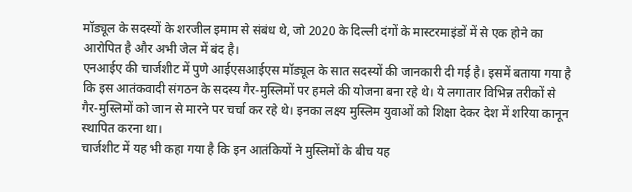मॉड्यूल के सदस्यों के शरजील इमाम से संबंध थे, जो 2020 के दिल्ली दंगों के मास्टरमाइंडों में से एक होने का आरोपित है और अभी जेल में बंद है।
एनआईए की चार्जशीट में पुणे आईएसआईएस मॉड्यूल के सात सदस्यों की जानकारी दी गई है। इसमें बताया गया है कि इस आतंकवादी संगठन के सदस्य गैर-मुस्लिमों पर हमले की योजना बना रहे थे। ये लगातार विभिन्न तरीकों से गैर-मुस्लिमों को जान से मारने पर चर्चा कर रहे थे। इनका लक्ष्य मुस्लिम युवाओं को शिक्षा देकर देश में शरिया कानून स्थापित करना था।
चार्जशीट में यह भी कहा गया है कि इन आतंकियों ने मुस्लिमों के बीच यह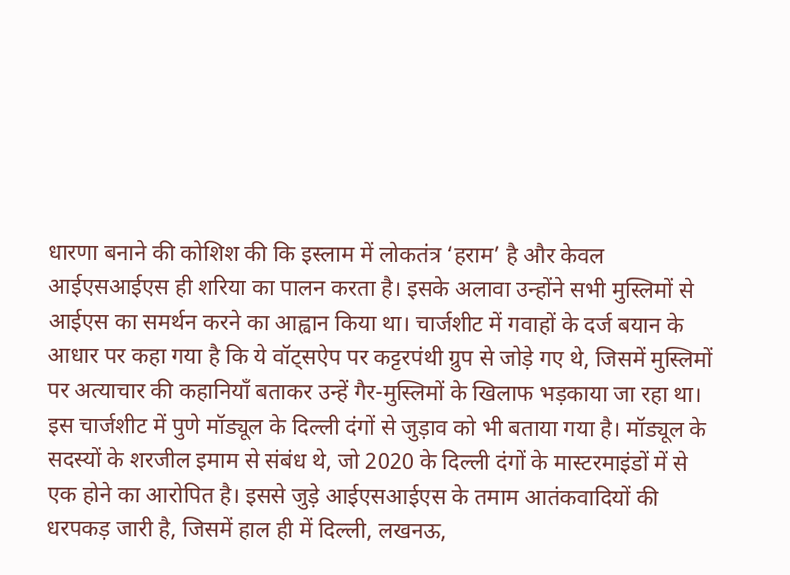धारणा बनाने की कोशिश की कि इस्लाम में लोकतंत्र ‘हराम’ है और केवल आईएसआईएस ही शरिया का पालन करता है। इसके अलावा उन्होंने सभी मुस्लिमों से आईएस का समर्थन करने का आह्वान किया था। चार्जशीट में गवाहों के दर्ज बयान के आधार पर कहा गया है कि ये वॉट्सऐप पर कट्टरपंथी ग्रुप से जोड़े गए थे, जिसमें मुस्लिमों पर अत्याचार की कहानियाँ बताकर उन्हें गैर-मुस्लिमों के खिलाफ भड़काया जा रहा था।
इस चार्जशीट में पुणे मॉड्यूल के दिल्ली दंगों से जुड़ाव को भी बताया गया है। मॉड्यूल के सदस्यों के शरजील इमाम से संबंध थे, जो 2020 के दिल्ली दंगों के मास्टरमाइंडों में से एक होने का आरोपित है। इससे जुड़े आईएसआईएस के तमाम आतंकवादियों की धरपकड़ जारी है, जिसमें हाल ही में दिल्ली, लखनऊ,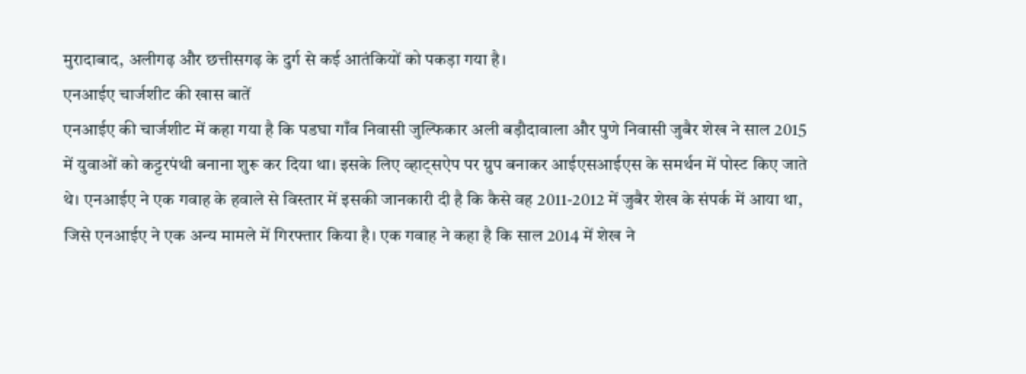मुरादाबाद, अलीगढ़ और छत्तीसगढ़ के दुर्ग से कई आतंकियों को पकड़ा गया है।
एनआईए चार्जशीट की खास बातें
एनआईए की चार्जशीट में कहा गया है कि पडघा गाँव निवासी जुल्फिकार अली बड़ौदावाला और पुणे निवासी जुबैर शेख ने साल 2015 में युवाओं को कट्टरपंथी बनाना शुरू कर दिया था। इसके लिए व्हाट्सऐप पर ग्रुप बनाकर आईएसआईएस के समर्थन में पोस्ट किए जाते थे। एनआईए ने एक गवाह के हवाले से विस्तार में इसकी जानकारी दी है कि कैसे वह 2011-2012 में जुबैर शेख के संपर्क में आया था, जिसे एनआईए ने एक अन्य मामले में गिरफ्तार किया है। एक गवाह ने कहा है कि साल 2014 में शेख ने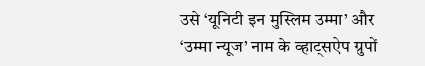उसे ‘यूनिटी इन मुस्लिम उम्मा’ और ‘उम्मा न्यूज’ नाम के व्हाट्सऐप ग्रुपों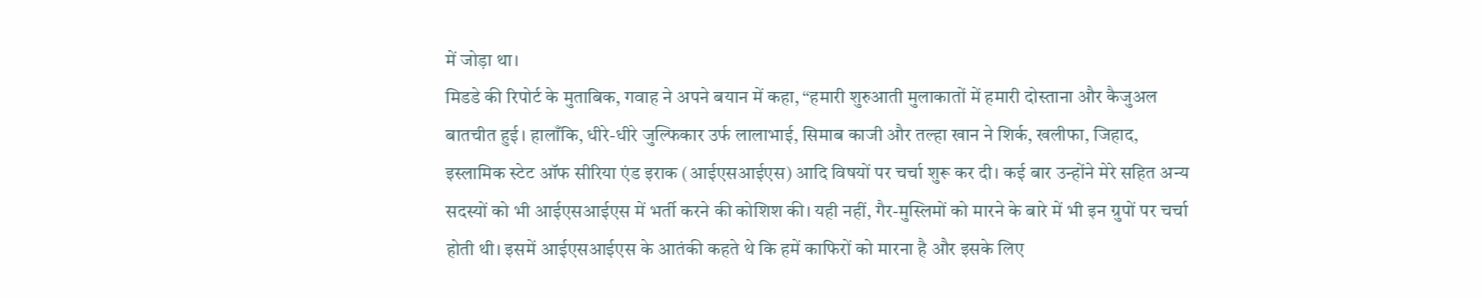में जोड़ा था।
मिडडे की रिपोर्ट के मुताबिक, गवाह ने अपने बयान में कहा, “हमारी शुरुआती मुलाकातों में हमारी दोस्ताना और कैजुअल बातचीत हुई। हालाँकि, धीरे-धीरे जुल्फिकार उर्फ लालाभाई, सिमाब काजी और तल्हा खान ने शिर्क, खलीफा, जिहाद, इस्लामिक स्टेट ऑफ सीरिया एंड इराक (आईएसआईएस) आदि विषयों पर चर्चा शुरू कर दी। कई बार उन्होंने मेरे सहित अन्य सदस्यों को भी आईएसआईएस में भर्ती करने की कोशिश की। यही नहीं, गैर-मुस्लिमों को मारने के बारे में भी इन ग्रुपों पर चर्चा होती थी। इसमें आईएसआईएस के आतंकी कहते थे कि हमें काफिरों को मारना है और इसके लिए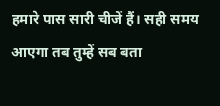हमारे पास सारी चीजें हैं। सही समय आएगा तब तुम्हें सब बता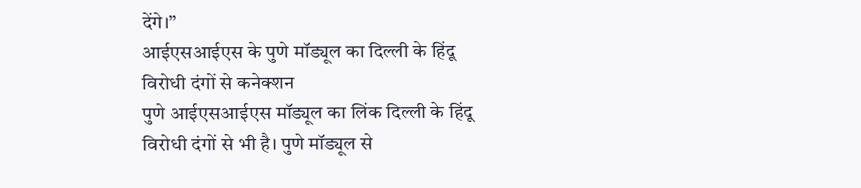देंगे।”
आईएसआईएस के पुणे मॉड्यूल का दिल्ली के हिंदू विरोधी दंगों से कनेक्शन
पुणे आईएसआईएस मॉड्यूल का लिंक दिल्ली के हिंदू विरोधी दंगों से भी है। पुणे मॉड्यूल से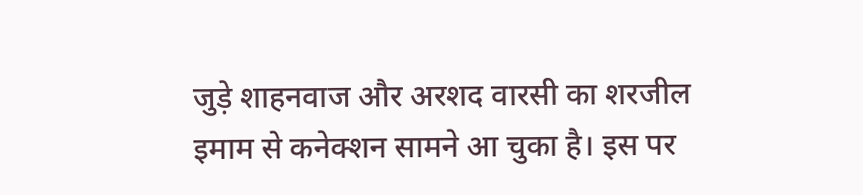जुड़े शाहनवाज और अरशद वारसी का शरजील इमाम से कनेक्शन सामने आ चुका है। इस पर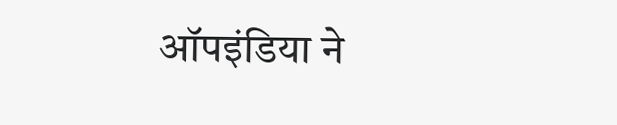ऑपइंडिया ने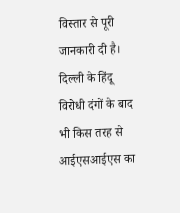विस्तार से पूरी जानकारी दी है। दिल्ली के हिंदू विरोधी दंगों के बाद भी किस तरह से आईएसआईएस का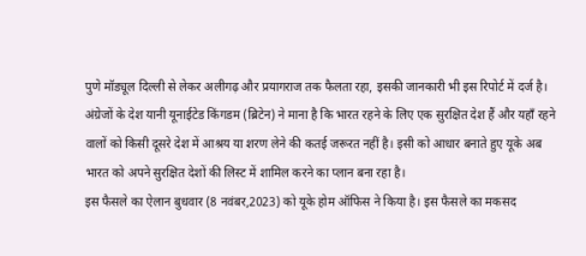पुणे मॉड्यूल दिल्ली से लेकर अलीगढ़ और प्रयागराज तक फैलता रहा, इसकी जानकारी भी इस रिपोर्ट में दर्ज है।
अंग्रेजों के देश यानी यूनाईटेड किंगडम (ब्रिटेन) ने माना है कि भारत रहने के लिए एक सुरक्षित देश हैं और यहाँ रहने वालों को किसी दूसरे देश में आश्रय या शरण लेने की कतई जरूरत नहीं है। इसी को आधार बनाते हुए यूके अब भारत को अपने सुरक्षित देशों की लिस्ट में शामिल करने का प्लान बना रहा है।
इस फैसले का ऐलान बुधवार (8 नवंबर,2023) को यूके होम ऑफिस ने किया है। इस फैसले का मकसद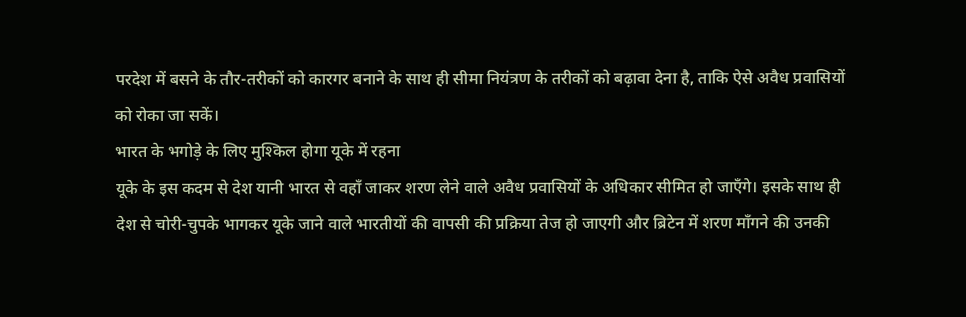परदेश में बसने के तौर-तरीकों को कारगर बनाने के साथ ही सीमा नियंत्रण के तरीकों को बढ़ावा देना है, ताकि ऐसे अवैध प्रवासियों को रोका जा सकें।
भारत के भगोड़े के लिए मुश्किल होगा यूके में रहना
यूके के इस कदम से देश यानी भारत से वहाँ जाकर शरण लेने वाले अवैध प्रवासियों के अधिकार सीमित हो जाएँगे। इसके साथ ही देश से चोरी-चुपके भागकर यूके जाने वाले भारतीयों की वापसी की प्रक्रिया तेज हो जाएगी और ब्रिटेन में शरण माँगने की उनकी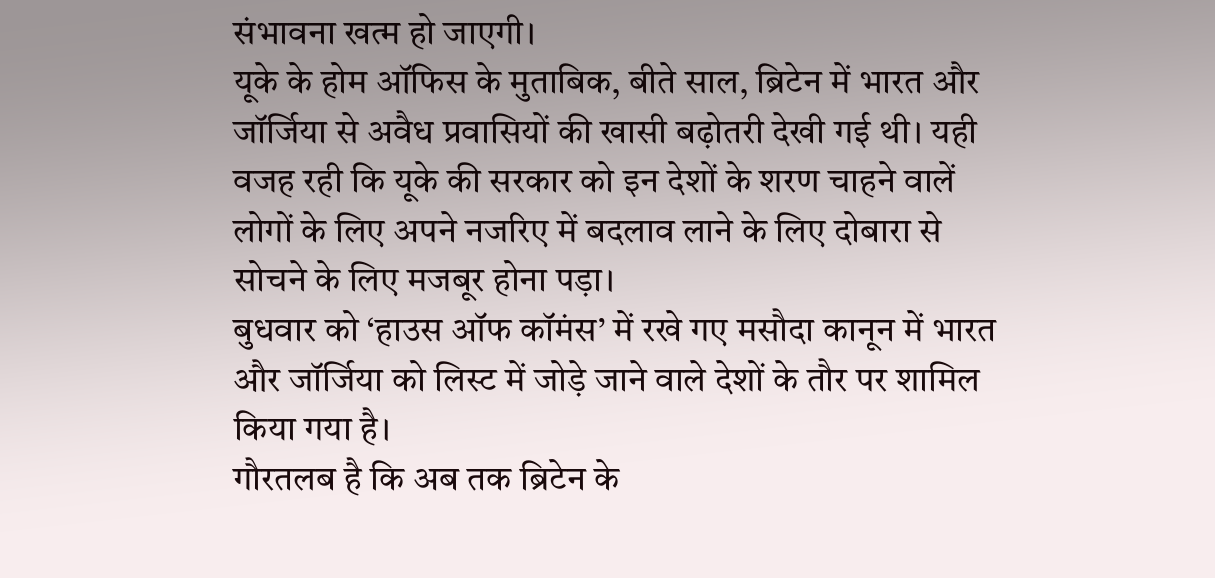संभावना खत्म हो जाएगी।
यूके के होम ऑफिस के मुताबिक, बीते साल, ब्रिटेन में भारत और जॉर्जिया से अवैध प्रवासियों की खासी बढ़ोतरी देखी गई थी। यही वजह रही कि यूके की सरकार को इन देशों के शरण चाहने वालें लोगों के लिए अपने नजरिए में बदलाव लाने के लिए दोबारा से सोचने के लिए मजबूर होना पड़ा।
बुधवार को ‘हाउस ऑफ कॉमंस’ में रखे गए मसौदा कानून में भारत और जॉर्जिया को लिस्ट में जोड़े जाने वाले देशों के तौर पर शामिल किया गया है।
गौरतलब है कि अब तक ब्रिटेन के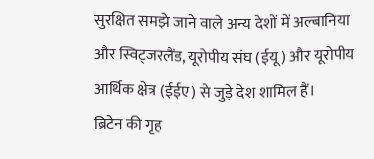सुरक्षित समझे जाने वाले अन्य देशों में अल्बानिया और स्विट्जरलैंड, यूरोपीय संघ (ईयू) और यूरोपीय आर्थिक क्षेत्र (ईईए) से जुड़े देश शामिल हैं।
ब्रिटेन की गृह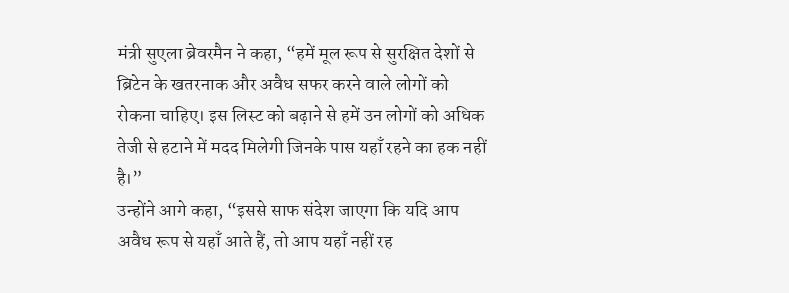मंत्री सुएला ब्रेवरमैन ने कहा, “हमें मूल रूप से सुरक्षित देशों से ब्रिटेन के खतरनाक और अवैध सफर करने वाले लोगों को रोकना चाहिए। इस लिस्ट को बढ़ाने से हमें उन लोगों को अधिक तेजी से हटाने में मदद मिलेगी जिनके पास यहाँ रहने का हक नहीं है।”
उन्होंने आगे कहा, “इससे साफ संदेश जाएगा कि यदि आप अवैध रूप से यहाँ आते हैं, तो आप यहाँ नहीं रह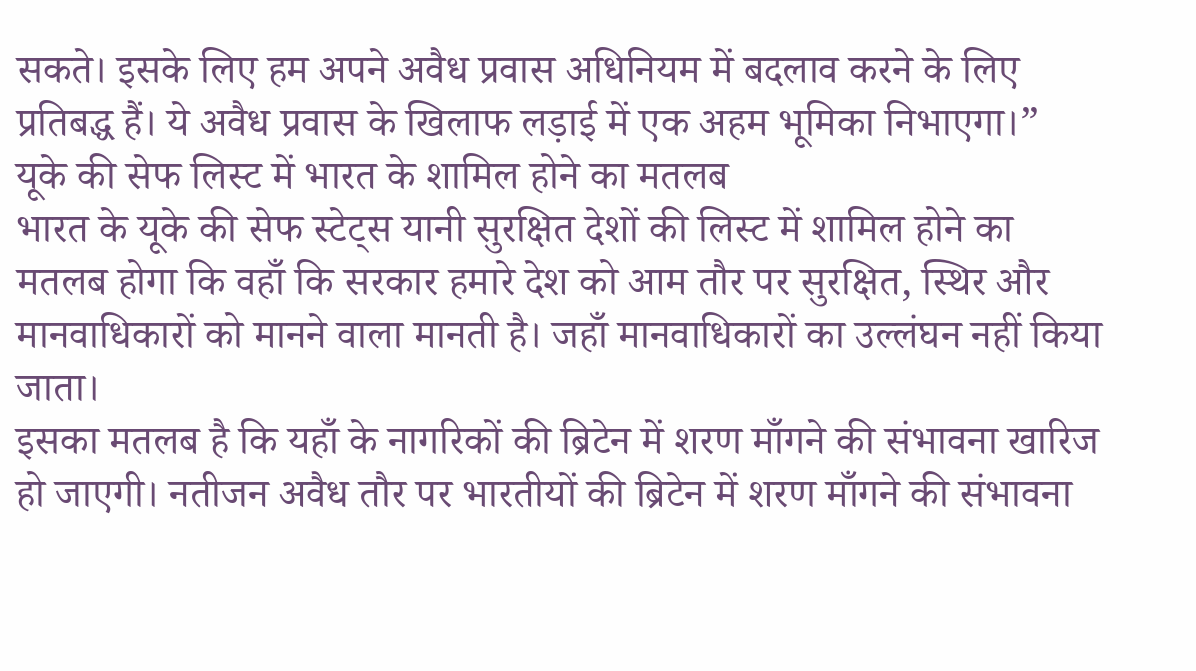सकते। इसके लिए हम अपने अवैध प्रवास अधिनियम में बदलाव करने के लिए प्रतिबद्ध हैं। ये अवैध प्रवास के खिलाफ लड़ाई में एक अहम भूमिका निभाएगा।”
यूके की सेफ लिस्ट में भारत के शामिल होने का मतलब
भारत के यूके की सेफ स्टेट्स यानी सुरक्षित देशों की लिस्ट में शामिल होने का मतलब होगा कि वहाँ कि सरकार हमारे देश को आम तौर पर सुरक्षित, स्थिर और मानवाधिकारों को मानने वाला मानती है। जहाँ मानवाधिकारों का उल्लंघन नहीं किया जाता।
इसका मतलब है कि यहाँ के नागरिकों की ब्रिटेन में शरण माँगने की संभावना खारिज हो जाएगी। नतीजन अवैध तौर पर भारतीयों की ब्रिटेन में शरण माँगने की संभावना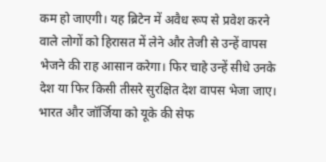कम हो जाएगी। यह ब्रिटेन में अवैध रूप से प्रवेश करने वाले लोगों को हिरासत में लेने और तेजी से उन्हें वापस भेजने की राह आसान करेगा। फिर चाहे उन्हें सीधे उनके देश या फिर किसी तीसरे सुरक्षित देश वापस भेजा जाए।
भारत और जॉर्जिया को यूके की सेफ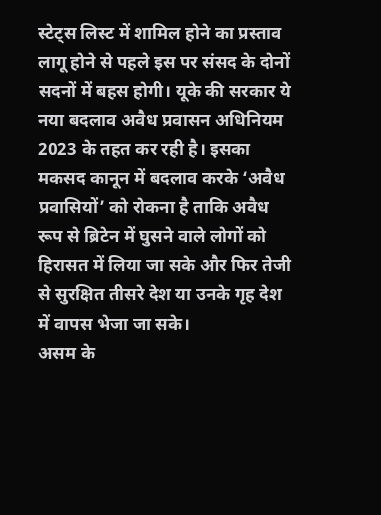स्टेट्स लिस्ट में शामिल होने का प्रस्ताव लागू होने से पहले इस पर संसद के दोनों सदनों में बहस होगी। यूके की सरकार ये नया बदलाव अवैध प्रवासन अधिनियम 2023 के तहत कर रही है। इसका मकसद कानून में बदलाव करके ‘अवैध प्रवासियों’ को रोकना है ताकि अवैध रूप से ब्रिटेन में घुसने वाले लोगों को हिरासत में लिया जा सके और फिर तेजी से सुरक्षित तीसरे देश या उनके गृह देश में वापस भेजा जा सके।
असम के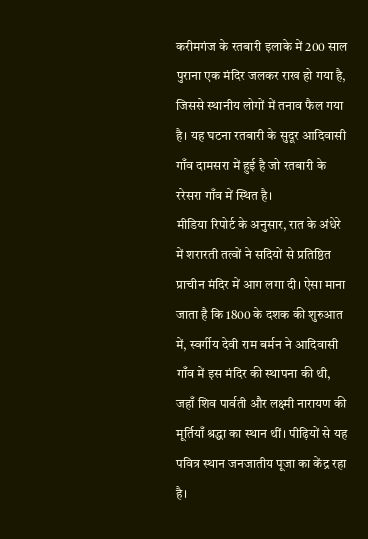करीमगंज के रतबारी इलाके में 200 साल पुराना एक मंदिर जलकर राख हो गया है, जिससे स्थानीय लोगों में तनाव फैल गया है। यह घटना रतबारी के सुदूर आदिवासी गाँव दामसरा में हुई है जो रतबारी के ररेसरा गाँव में स्थित है।
मीडिया रिपोर्ट के अनुसार, रात के अंधेरे में शरारती तत्वों ने सदियों से प्रतिष्ठित प्राचीन मंदिर में आग लगा दी। ऐसा माना जाता है कि 1800 के दशक की शुरुआत में, स्वर्गीय देवी राम बर्मन ने आदिवासी गाँव में इस मंदिर की स्थापना की थी, जहाँ शिव पार्वती और लक्ष्मी नारायण की मूर्तियाँ श्रद्धा का स्थान थीं। पीढ़ियों से यह पवित्र स्थान जनजातीय पूजा का केंद्र रहा है।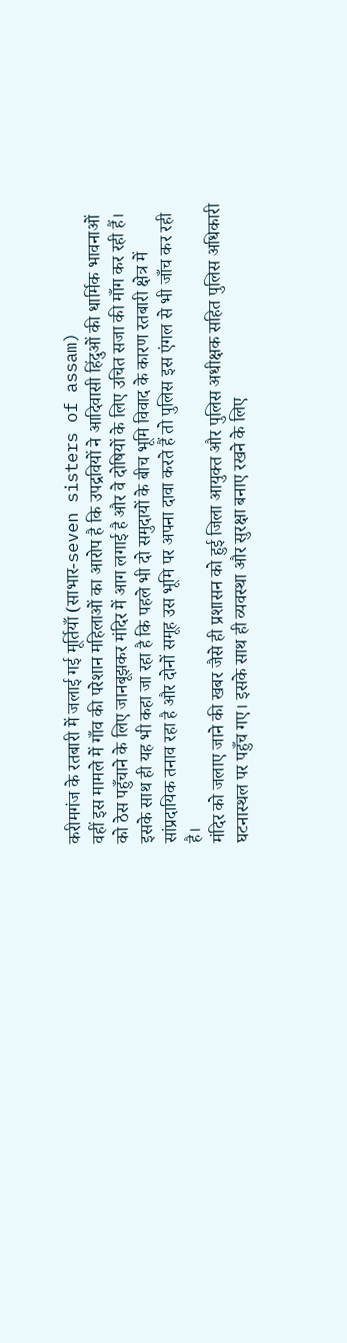करीमगंज के रतबारी में जलाई गई मूर्तियाँ (साभार-seven sisters of assam)
वहीं इस मामले में गाँव की परेशान महिलाओं का आरोप है कि उपद्रवियों ने आदिवासी हिंदुओं की धार्मिक भावनाओं को ठेस पहुँचाने के लिए जानबूझकर मंदिर में आग लगाई है और वे दोषियों के लिए उचित सजा की माँग कर रही हैं। इसके साथ ही यह भी कहा जा रहा है कि पहले भी दो समुदायों के बीच भूमि विवाद के कारण रतबारी क्षेत्र में सांप्रदायिक तनाव रहा है और दोनों समूह उस भूमि पर अपना दावा करते हैं तो पुलिस इस एंगल से भी जाँच कर रही है।
मंदिर को जलाए जाने की खबर जैसे ही प्रशासन को हुई जिला आयुक्त और पुलिस अधीक्षक सहित पुलिस अधिकारी घटनास्थल पर पहुँच गए। इसके साथ ही व्यवस्था और सुरक्षा बनाए रखने के लिए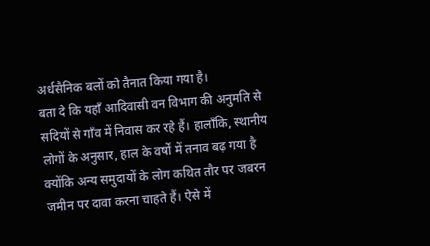अर्धसैनिक बलों को तैनात किया गया है।
बता दे कि यहाँ आदिवासी वन विभाग की अनुमति से सदियों से गाँव में निवास कर रहे हैं। हालाँकि, स्थानीय लोगों के अनुसार, हाल के वर्षों में तनाव बढ़ गया है क्योंकि अन्य समुदायों के लोग कथित तौर पर जबरन जमीन पर दावा करना चाहते हैं। ऐसे में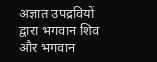अज्ञात उपद्रवियों द्वारा भगवान शिव और भगवान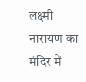लक्ष्मी नारायण का मंदिर में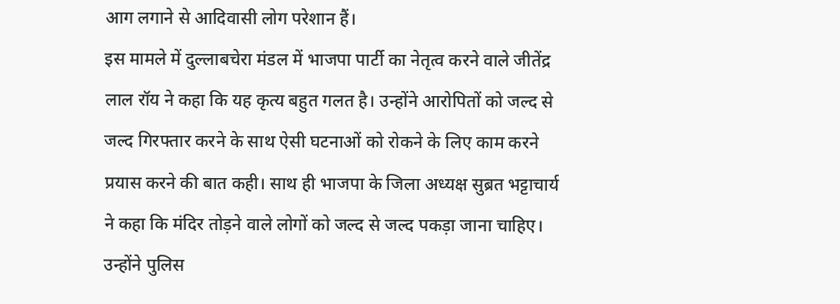आग लगाने से आदिवासी लोग परेशान हैं।
इस मामले में दुल्लाबचेरा मंडल में भाजपा पार्टी का नेतृत्व करने वाले जीतेंद्र लाल रॉय ने कहा कि यह कृत्य बहुत गलत है। उन्होंने आरोपितों को जल्द से जल्द गिरफ्तार करने के साथ ऐसी घटनाओं को रोकने के लिए काम करने प्रयास करने की बात कही। साथ ही भाजपा के जिला अध्यक्ष सुब्रत भट्टाचार्य ने कहा कि मंदिर तोड़ने वाले लोगों को जल्द से जल्द पकड़ा जाना चाहिए। उन्होंने पुलिस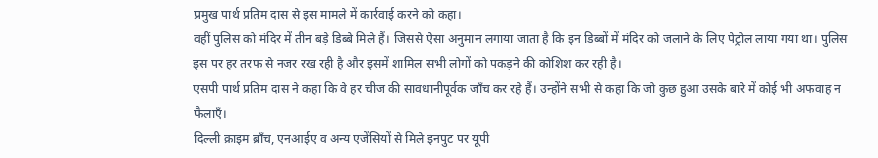प्रमुख पार्थ प्रतिम दास से इस मामले में कार्रवाई करने को कहा।
वहीं पुलिस को मंदिर में तीन बड़े डिब्बे मिले हैं। जिससे ऐसा अनुमान लगाया जाता है कि इन डिब्बों में मंदिर को जलाने के लिए पेट्रोल लाया गया था। पुलिस इस पर हर तरफ से नजर रख रही है और इसमें शामिल सभी लोगों को पकड़ने की कोशिश कर रही है।
एसपी पार्थ प्रतिम दास ने कहा कि वे हर चीज की सावधानीपूर्वक जाँच कर रहे हैं। उन्होंने सभी से कहा कि जो कुछ हुआ उसके बारे में कोई भी अफवाह न फैलाएँ।
दिल्ली क्राइम ब्राँच, एनआईए व अन्य एजेंसियों से मिले इनपुट पर यूपी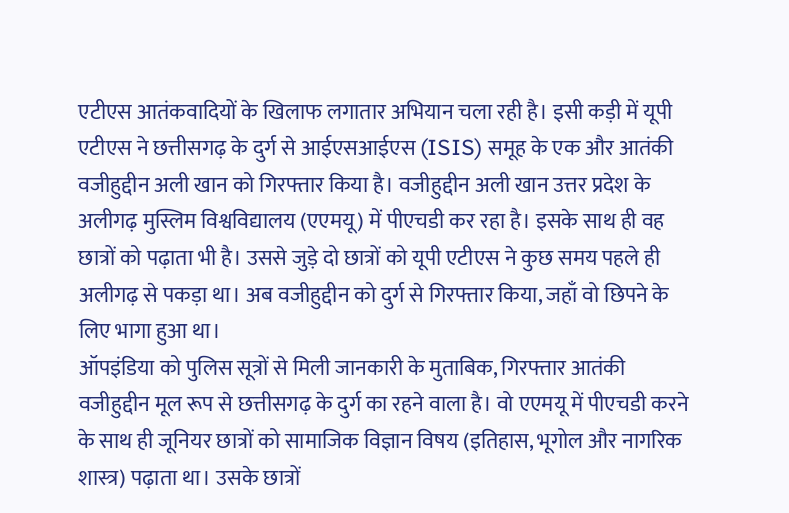एटीएस आतंकवादियों के खिलाफ लगातार अभियान चला रही है। इसी कड़ी में यूपी एटीएस ने छत्तीसगढ़ के दुर्ग से आईएसआईएस (ISIS) समूह के एक और आतंकी वजीहुद्दीन अली खान को गिरफ्तार किया है। वजीहुद्दीन अली खान उत्तर प्रदेश के अलीगढ़ मुस्लिम विश्वविद्यालय (एएमयू) में पीएचडी कर रहा है। इसके साथ ही वह छात्रों को पढ़ाता भी है। उससे जुड़े दो छात्रों को यूपी एटीएस ने कुछ समय पहले ही अलीगढ़ से पकड़ा था। अब वजीहुद्दीन को दुर्ग से गिरफ्तार किया, जहाँ वो छिपने के लिए भागा हुआ था।
ऑपइंडिया को पुलिस सूत्रों से मिली जानकारी के मुताबिक, गिरफ्तार आतंकी वजीहुद्दीन मूल रूप से छत्तीसगढ़ के दुर्ग का रहने वाला है। वो एएमयू में पीएचडी करने के साथ ही जूनियर छात्रों को सामाजिक विज्ञान विषय (इतिहास, भूगोल और नागरिक शास्त्र) पढ़ाता था। उसके छात्रों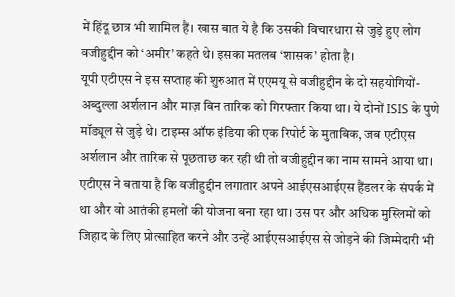में हिंदू छात्र भी शामिल हैं। खास बात ये है कि उसकी विचारधारा से जुड़े हुए लोग वजीहुद्दीन को ‘अमीर’ कहते थे। इसका मतलब ‘शासक’ होता है।
यूपी एटीएस ने इस सप्ताह की शुरुआत में एएमयू से वजीहुद्दीन के दो सहयोगियों- अब्दुल्ला अर्शलान और माज़ बिन तारिक को गिरफ्तार किया था। ये दोनों ISIS के पुणे मॉड्यूल से जुड़े थे। टाइम्स ऑफ इंडिया की एक रिपोर्ट के मुताबिक, जब एटीएस अर्शलान और तारिक से पूछताछ कर रही थी तो वजीहुद्दीन का नाम सामने आया था। एटीएस ने बताया है कि वजीहुद्दीन लगातार अपने आईएसआईएस हैंडलर के संपर्क में था और वो आतंकी हमलों की योजना बना रहा था। उस पर और अधिक मुस्लिमों को जिहाद के लिए प्रोत्साहित करने और उन्हें आईएसआईएस से जोड़ने की जिम्मेदारी भी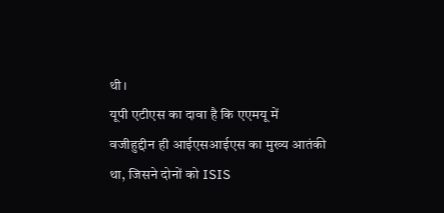थी।
यूपी एटीएस का दावा है कि एएमयू में वजीहुद्दीन ही आईएसआईएस का मुख्य आतंकी था, जिसने दोनों को ISIS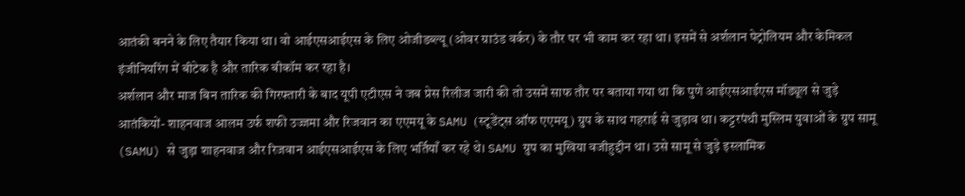आतंकी बनने के लिए तैयार किया था। वो आईएसआईएस के लिए ओजीडब्ल्यू (ओवर ग्राउंड वर्कर) के तौर पर भी काम कर रहा था। इसमें से अर्शलान पेट्रोलियम और केमिकल इंजीनियरिंग में बीटेक है और तारिक बीकॉम कर रहा है।
अर्शलान और माज बिन तारिक की गिरफ्तारी के बाद यूपी एटीएस ने जब प्रेस रिलीज जारी की तो उसमें साफ तौर पर बताया गया था कि पुणे आईएसआईएस मॉड्यूल से जुड़े आतंकियों- शाहनवाज आलम उर्फ शफी उज्जमा और रिजवान का एएमयू के SAMU (स्टूडेंट्स ऑफ एएमयू) ग्रुप के साथ गहराई से जुड़ाव था। कट्टरपंथी मुस्लिम युवाओं के ग्रुप सामू (SAMU) से जुड़ा शाहनवाज और रिजवान आईएसआईएस के लिए भर्तियाँ कर रहे थे। SAMU ग्रुप का मुखिया वजीहुद्दीन था। उसे सामू से जुड़े इस्लामिक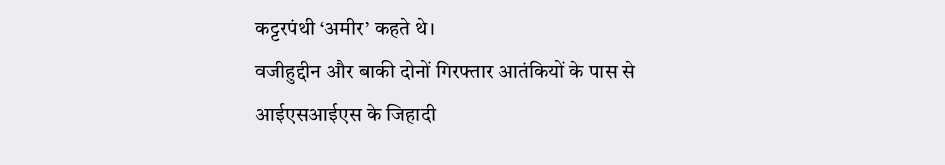कट्टरपंथी ‘अमीर’ कहते थे।
वजीहुद्दीन और बाकी दोनों गिरफ्तार आतंकियों के पास से आईएसआईएस के जिहादी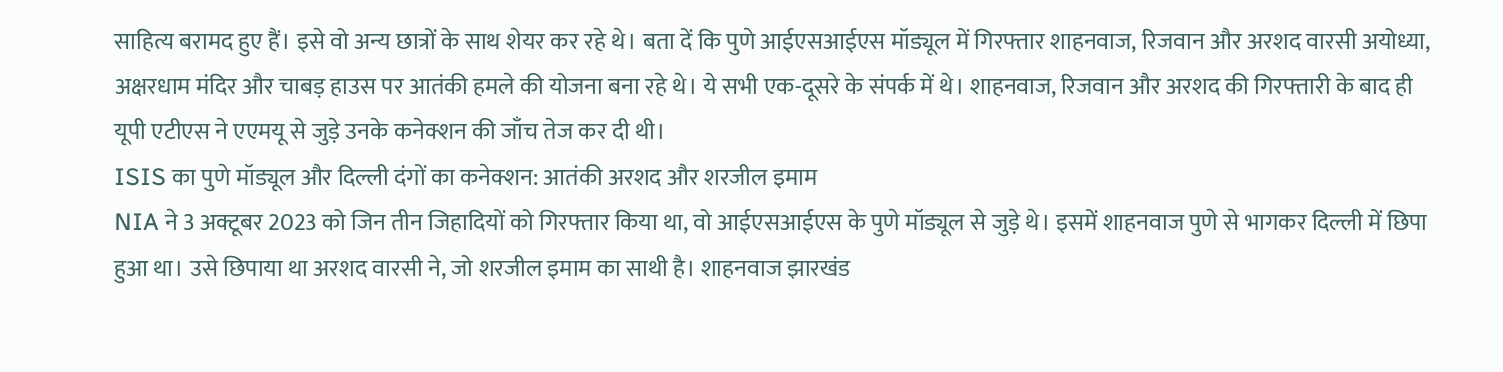साहित्य बरामद हुए हैं। इसे वो अन्य छात्रों के साथ शेयर कर रहे थे। बता दें कि पुणे आईएसआईएस मॉड्यूल में गिरफ्तार शाहनवाज, रिजवान और अरशद वारसी अयोध्या, अक्षरधाम मंदिर और चाबड़ हाउस पर आतंकी हमले की योजना बना रहे थे। ये सभी एक-दूसरे के संपर्क में थे। शाहनवाज, रिजवान और अरशद की गिरफ्तारी के बाद ही यूपी एटीएस ने एएमयू से जुड़े उनके कनेक्शन की जाँच तेज कर दी थी।
ISIS का पुणे मॉड्यूल और दिल्ली दंगों का कनेक्शन: आतंकी अरशद और शरजील इमाम
NIA ने 3 अक्टूबर 2023 को जिन तीन जिहादियों को गिरफ्तार किया था, वो आईएसआईएस के पुणे मॉड्यूल से जुड़े थे। इसमें शाहनवाज पुणे से भागकर दिल्ली में छिपा हुआ था। उसे छिपाया था अरशद वारसी ने, जो शरजील इमाम का साथी है। शाहनवाज झारखंड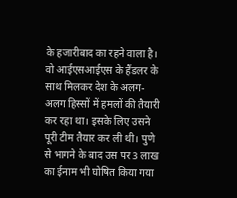के हजारीबाद का रहने वाला है। वो आईएसआईएस के हैंडलर के साथ मिलकर देश के अलग-अलग हिस्सों में हमलों की तैयारी कर रहा था। इसके लिए उसने पूरी टीम तैयार कर ली थी। पुणे से भागने के बाद उस पर 3 लाख का ईनाम भी घोषित किया गया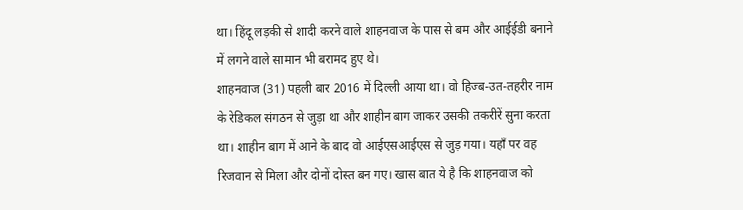था। हिंदू लड़की से शादी करने वाले शाहनवाज के पास से बम और आईईडी बनाने में लगने वाले सामान भी बरामद हुए थे।
शाहनवाज (31) पहली बार 2016 में दिल्ली आया था। वो हिज्ब-उत-तहरीर नाम के रेडिकल संगठन से जुड़ा था और शाहीन बाग जाकर उसकी तकरीरें सुना करता था। शाहीन बाग में आने के बाद वो आईएसआईएस से जुड़ गया। यहाँ पर वह रिजवान से मिला और दोनों दोस्त बन गए। खास बात ये है कि शाहनवाज को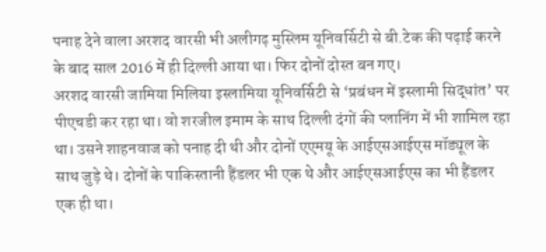पनाह देने वाला अरशद वारसी भी अलीगढ़ मुस्लिम यूनिवर्सिटी से बी.टेक की पढ़ाई करने के बाद साल 2016 में ही दिल्ली आया था। फिर दोनों दोस्त बन गए।
अरशद वारसी जामिया मिलिया इस्लामिया यूनिवर्सिटी से ‘प्रबंधन में इस्लामी सिद्धांत’ पर पीएचडी कर रहा था। वो शरजील इमाम के साथ दिल्ली दंगों की प्लानिंग में भी शामिल रहा था। उसने शाहनवाज को पनाह दी थी और दोनों एएमयू के आईएसआईएस मॉड्यूल के साथ जुड़े थे। दोनों के पाकिस्तानी हैंडलर भी एक थे और आईएसआईएस का भी हैंडलर एक ही था।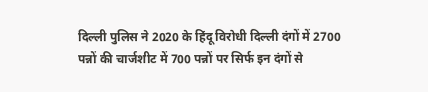दिल्ली पुलिस ने 2020 के हिंदू विरोधी दिल्ली दंगों में 2700 पन्नों की चार्जशीट में 700 पन्नों पर सिर्फ इन दंगों से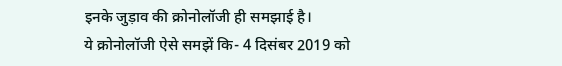इनके जुड़ाव की क्रोनोलॉजी ही समझाई है।
ये क्रोनोलॉजी ऐसे समझें कि- 4 दिसंबर 2019 को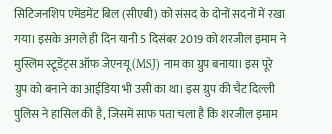सिटिजनशिप एमेंडमेंट बिल (सीएबी) को संसद के दोनों सदनों में रखा गया। इसके अगले ही दिन यानी 5 दिसंबर 2019 को शरजील इमाम ने मुस्लिम स्टूडेंट्स ऑफ जेएनयू (MSJ) नाम का ग्रुप बनाया। इस पूरे ग्रुप को बनाने का आईडिया भी उसी का था। इस ग्रुप की चैट दिल्ली पुलिस ने हासिल की है, जिसमें साफ पता चला है कि शरजील इमाम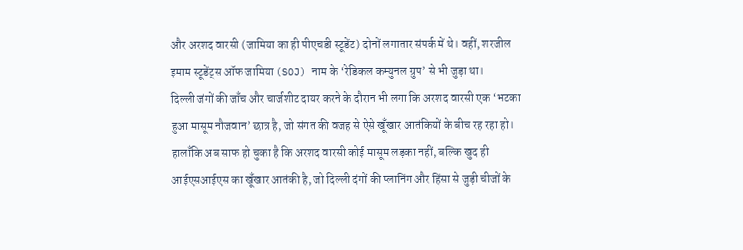और अरशद वारसी (जामिया का ही पीएचडी स्टूडेंट) दोनों लगातार संपर्क में थे। वहीं, शरजील इमाम स्टूडेंट्स ऑफ जामिया (SOJ) नाम के ‘रेडिकल कम्युनल ग्रुप’ से भी जुड़ा था।
दिल्ली जंगों की जाँच और चार्जशीट दायर करने के दौरान भी लगा कि अरशद वारसी एक ‘भटका हुआ मासूम नौजवान’ छात्र है, जो संगत की वजह से ऐसे खूँखार आतंकियों के बीच रह रहा हो। हालाँकि अब साफ हो चुका है कि अरशद वारसी कोई मासूम लड़का नहीं, बल्कि खुद ही आईएसआईएस का खूँखार आतंकी है, जो दिल्ली दंगों की प्लानिंग और हिंसा से जुड़ी चीजों के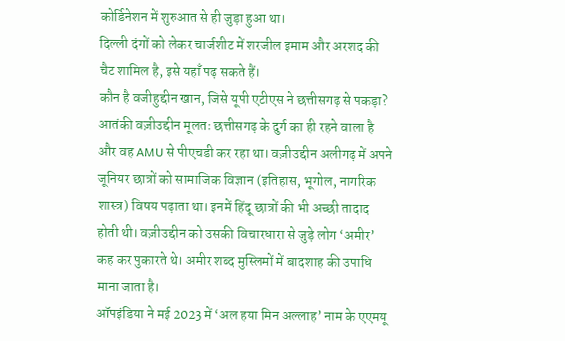कोर्डिनेशन में शुरुआत से ही जुड़ा हुआ था।
दिल्ली दंगों को लेकर चार्जशीट में शरजील इमाम और अरशद की चैट शामिल है, इसे यहाँ पढ़ सकते हैं।
कौन है वजीहुद्दीन खान, जिसे यूपी एटीएस ने छत्तीसगढ़ से पकड़ा?
आतंकी वज़ीउद्दीन मूलतः छत्तीसगढ़ के दुर्ग का ही रहने वाला है और वह AMU से पीएचडी कर रहा था। वज़ीउद्दीन अलीगढ़ में अपने जूनियर छात्रों को सामाजिक विज्ञान (इतिहास, भूगोल, नागरिक शास्त्र) विषय पढ़ाता था। इनमें हिंदू छात्रों की भी अच्छी तादाद होती थी। वज़ीउद्दीन को उसकी विचारधारा से जुड़े लोग ‘अमीर’ कह कर पुकारते थे। अमीर शब्द मुस्लिमों में बादशाह की उपाधि माना जाता है।
ऑपइंडिया ने मई 2023 में ‘अल हया मिन अल्लाह’ नाम के एएमयू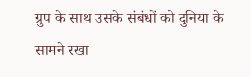ग्रुप के साथ उसके संबंधों को दुनिया के सामने रखा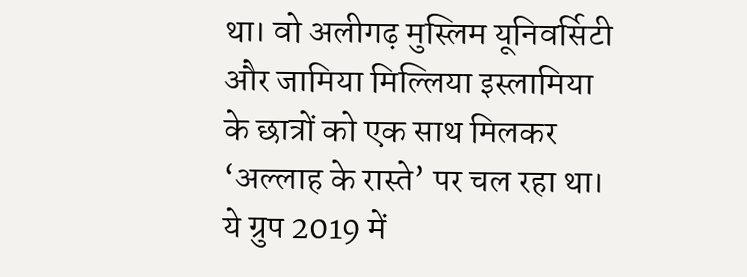था। वो अलीगढ़ मुस्लिम यूनिवर्सिटी और जामिया मिल्लिया इस्लामिया के छात्रों को एक साथ मिलकर ‘अल्लाह के रास्ते’ पर चल रहा था। ये ग्रुप 2019 में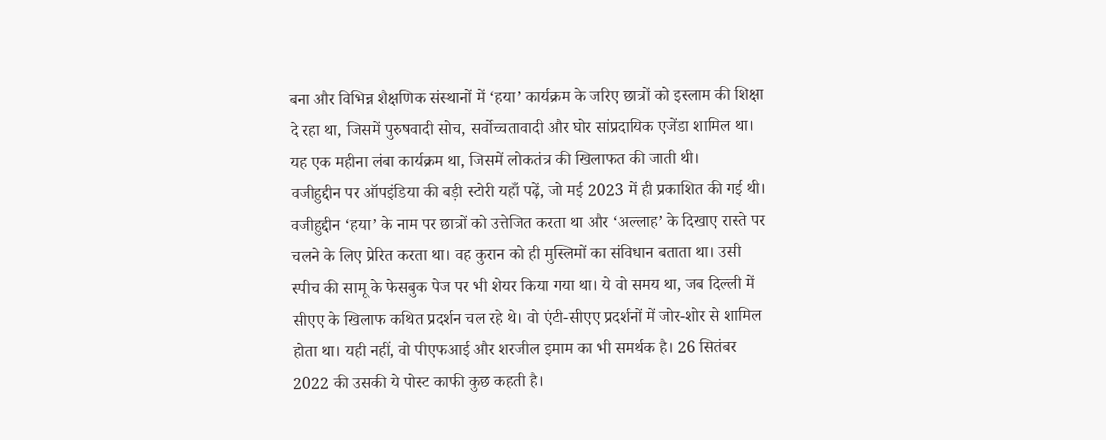बना और विभिन्न शैक्षणिक संस्थानों में ‘हया’ कार्यक्रम के जरिए छात्रों को इस्लाम की शिक्षा दे रहा था, जिसमें पुरुषवादी सोच, सर्वोच्चतावादी और घोर सांप्रदायिक एजेंडा शामिल था। यह एक महीना लंबा कार्यक्रम था, जिसमें लोकतंत्र की खिलाफत की जाती थी।
वजीहुद्दीन पर ऑपइंडिया की बड़ी स्टोरी यहाँ पढ़ें, जो मई 2023 में ही प्रकाशित की गई थी। वजीहुद्दीन ‘हया’ के नाम पर छात्रों को उत्तेजित करता था और ‘अल्लाह’ के दिखाए रास्ते पर चलने के लिए प्रेरित करता था। वह कुरान को ही मुस्लिमों का संविधान बताता था। उसी स्पीच की सामू के फेसबुक पेज पर भी शेयर किया गया था। ये वो समय था, जब दिल्ली में सीएए के खिलाफ कथित प्रदर्शन चल रहे थे। वो एंटी-सीएए प्रदर्शनों में जोर-शोर से शामिल होता था। यही नहीं, वो पीएफआई और शरजील इमाम का भी समर्थक है। 26 सितंबर 2022 की उसकी ये पोस्ट काफी कुछ कहती है।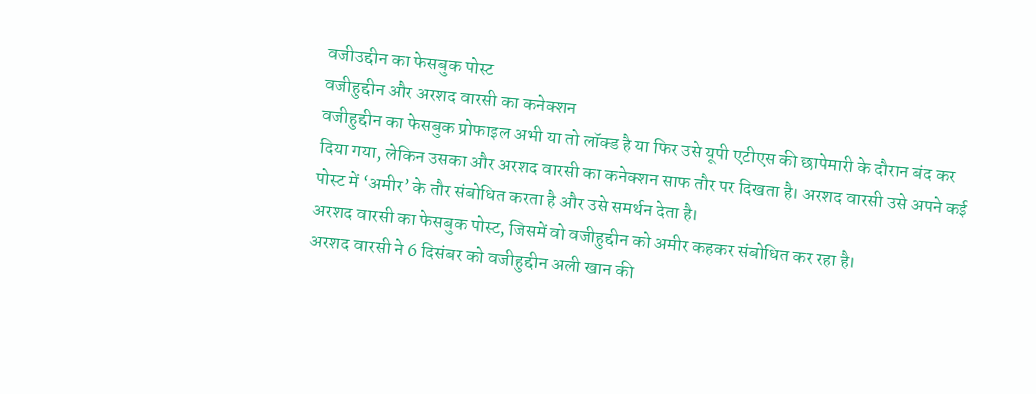वजीउद्दीन का फेसबुक पोस्ट
वजीहुद्दीन और अरशद वारसी का कनेक्शन
वजीहुद्दीन का फेसबुक प्रोफाइल अभी या तो लॉक्ड है या फिर उसे यूपी एटीएस की छापेमारी के दौरान बंद कर दिया गया, लेकिन उसका और अरशद वारसी का कनेक्शन साफ तौर पर दिखता है। अरशद वारसी उसे अपने कई पोस्ट में ‘अमीर’ के तौर संबोधित करता है और उसे समर्थन देता है।
अरशद वारसी का फेसबुक पोस्ट, जिसमें वो वजीहुद्दीन को अमीर कहकर संबोधित कर रहा है।
अरशद वारसी ने 6 दिसंबर को वजीहुद्दीन अली खान की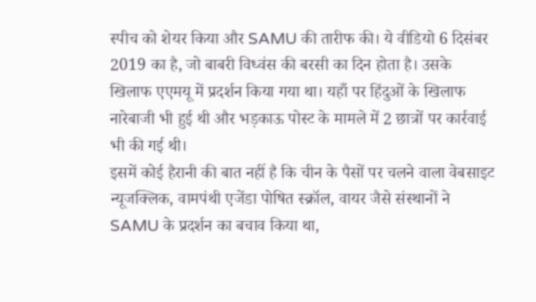स्पीच को शेयर किया और SAMU की तारीफ की। ये वीडियो 6 दिसंबर 2019 का है, जो बाबरी विध्वंस की बरसी का दिन होता है। उसके खिलाफ एएमयू में प्रदर्शन किया गया था। यहाँ पर हिंदुओं के खिलाफ नारेबाजी भी हुई थी और भड़काऊ पोस्ट के मामले में 2 छात्रों पर कार्रवाई भी की गई थी।
इसमें कोई हैरानी की बात नहीं है कि चीन के पैसों पर चलने वाला वेबसाइट न्यूजक्लिक, वामपंथी एजेंडा पोषित स्क्रॉल, वायर जैसे संस्थानों ने SAMU के प्रदर्शन का बचाव किया था,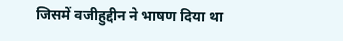जिसमें वजीहुद्दीन ने भाषण दिया था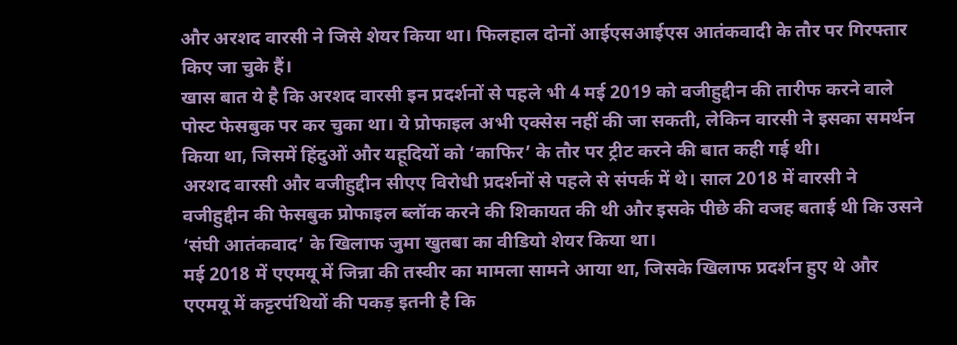और अरशद वारसी ने जिसे शेयर किया था। फिलहाल दोनों आईएसआईएस आतंकवादी के तौर पर गिरफ्तार किए जा चुके हैं।
खास बात ये है कि अरशद वारसी इन प्रदर्शनों से पहले भी 4 मई 2019 को वजीहुद्दीन की तारीफ करने वाले पोस्ट फेसबुक पर कर चुका था। ये प्रोफाइल अभी एक्सेस नहीं की जा सकती, लेकिन वारसी ने इसका समर्थन किया था, जिसमें हिंदुओं और यहूदियों को ‘काफिर’ के तौर पर ट्रीट करने की बात कही गई थी।
अरशद वारसी और वजीहुद्दीन सीएए विरोधी प्रदर्शनों से पहले से संपर्क में थे। साल 2018 में वारसी ने वजीहुद्दीन की फेसबुक प्रोफाइल ब्लॉक करने की शिकायत की थी और इसके पीछे की वजह बताई थी कि उसने ‘संघी आतंकवाद’ के खिलाफ जुमा खुतबा का वीडियो शेयर किया था।
मई 2018 में एएमयू में जिन्ना की तस्वीर का मामला सामने आया था, जिसके खिलाफ प्रदर्शन हुए थे और एएमयू में कट्टरपंथियों की पकड़ इतनी है कि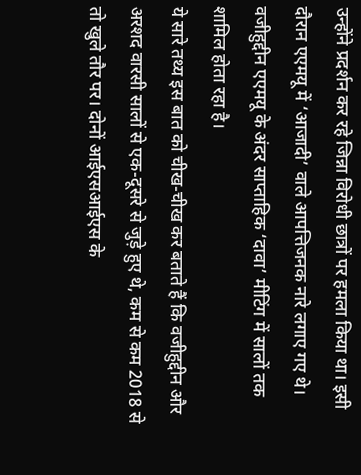उन्होंने प्रदर्शन कर रहे जिन्ना विरोधी छात्रों पर हमला किया था। इसी दौरान एएमयू में ‘आजादी’ वाले आपत्तिजनक नारे लगाए गए थे। वजीहुद्दीन एएमयू के अंदर साप्ताहिक ‘दावा’ मीटिंग में सालों तक शामिल होता रहा है।
ये सारे तथ्य इस बात को चीख-चीख कर बताते हैं कि वजीहुद्दीन और अरशद वारसी सालों से एक-दूसरे से जुड़े हुए थे, कम से कम 2018 से तो खुले तौर पर। दोनों आईएसआईएस के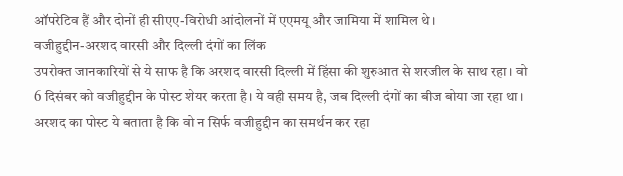ऑपरेटिव हैं और दोनों ही सीएए-विरोधी आंदोलनों में एएमयू और जामिया में शामिल थे।
वजीहुद्दीन-अरशद वारसी और दिल्ली दंगों का लिंक
उपरोक्त जानकारियों से ये साफ है कि अरशद वारसी दिल्ली में हिंसा की शुरुआत से शरजील के साथ रहा। वो 6 दिसंबर को वजीहुद्दीन के पोस्ट शेयर करता है। ये वही समय है, जब दिल्ली दंगों का बीज बोया जा रहा था। अरशद का पोस्ट ये बताता है कि वो न सिर्फ वजीहुद्दीन का समर्थन कर रहा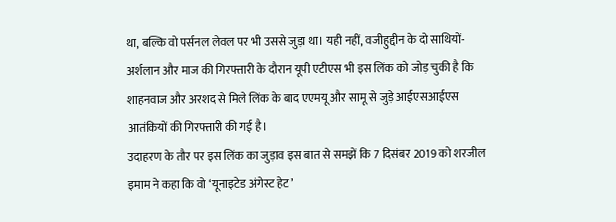था, बल्कि वो पर्सनल लेवल पर भी उससे जुड़ा था। यही नहीं, वजीहुद्दीन के दो साथियों- अर्शलान और माज की गिरफ्तारी के दौरान यूपी एटीएस भी इस लिंक को जोड़ चुकी है कि शाहनवाज और अरशद से मिले लिंक के बाद एएमयू और सामू से जुड़े आईएसआईएस आतंकियों की गिरफ्तारी की गई है।
उदाहरण के तौर पर इस लिंक का जुड़ाव इस बात से समझें कि 7 दिसंबर 2019 को शरजील इमाम ने कहा कि वो ‘यूनाइटेड अंगेस्ट हेट’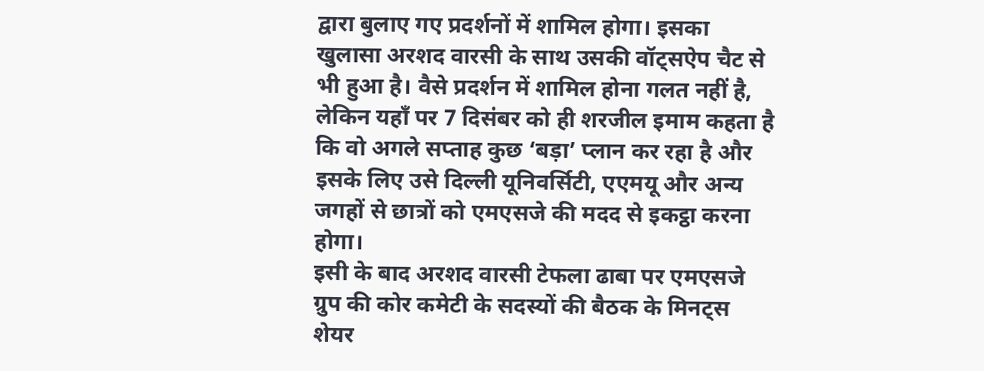द्वारा बुलाए गए प्रदर्शनों में शामिल होगा। इसका खुलासा अरशद वारसी के साथ उसकी वॉट्सऐप चैट से भी हुआ है। वैसे प्रदर्शन में शामिल होना गलत नहीं है, लेकिन यहाँ पर 7 दिसंबर को ही शरजील इमाम कहता है कि वो अगले सप्ताह कुछ ‘बड़ा’ प्लान कर रहा है और इसके लिए उसे दिल्ली यूनिवर्सिटी, एएमयू और अन्य जगहों से छात्रों को एमएसजे की मदद से इकट्ठा करना होगा।
इसी के बाद अरशद वारसी टेफला ढाबा पर एमएसजे ग्रुप की कोर कमेटी के सदस्यों की बैठक के मिनट्स शेयर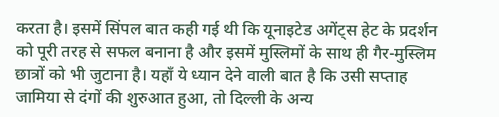करता है। इसमें सिंपल बात कही गई थी कि यूनाइटेड अगेंट्स हेट के प्रदर्शन को पूरी तरह से सफल बनाना है और इसमें मुस्लिमों के साथ ही गैर-मुस्लिम छात्रों को भी जुटाना है। यहाँ ये ध्यान देने वाली बात है कि उसी सप्ताह जामिया से दंगों की शुरुआत हुआ, तो दिल्ली के अन्य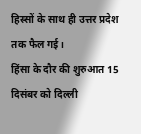हिस्सों के साथ ही उत्तर प्रदेश तक फैल गई।
हिंसा के दौर की शुरुआत 15 दिसंबर को दिल्ली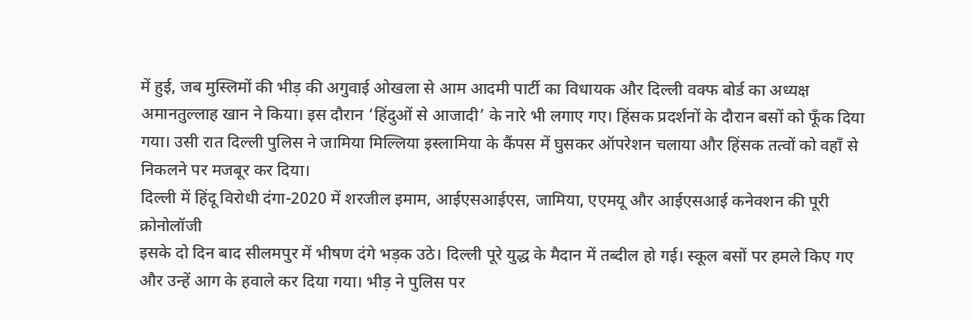में हुई, जब मुस्लिमों की भीड़ की अगुवाई ओखला से आम आदमी पार्टी का विधायक और दिल्ली वक्फ बोर्ड का अध्यक्ष अमानतुल्लाह खान ने किया। इस दौरान ‘हिंदुओं से आजादी’ के नारे भी लगाए गए। हिंसक प्रदर्शनों के दौरान बसों को फूँक दिया गया। उसी रात दिल्ली पुलिस ने जामिया मिल्लिया इस्लामिया के कैंपस में घुसकर ऑपरेशन चलाया और हिंसक तत्वों को वहाँ से निकलने पर मजबूर कर दिया।
दिल्ली में हिंदू विरोधी दंगा-2020 में शरजील इमाम, आईएसआईएस, जामिया, एएमयू और आईएसआई कनेक्शन की पूरी क्रोनोलॉजी
इसके दो दिन बाद सीलमपुर में भीषण दंगे भड़क उठे। दिल्ली पूरे युद्ध के मैदान में तब्दील हो गई। स्कूल बसों पर हमले किए गए और उन्हें आग के हवाले कर दिया गया। भीड़ ने पुलिस पर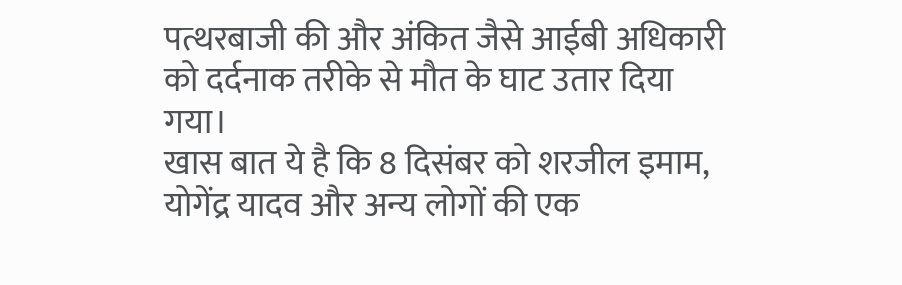पत्थरबाजी की और अंकित जैसे आईबी अधिकारी को दर्दनाक तरीके से मौत के घाट उतार दिया गया।
खास बात ये है कि 8 दिसंबर को शरजील इमाम, योगेंद्र यादव और अन्य लोगों की एक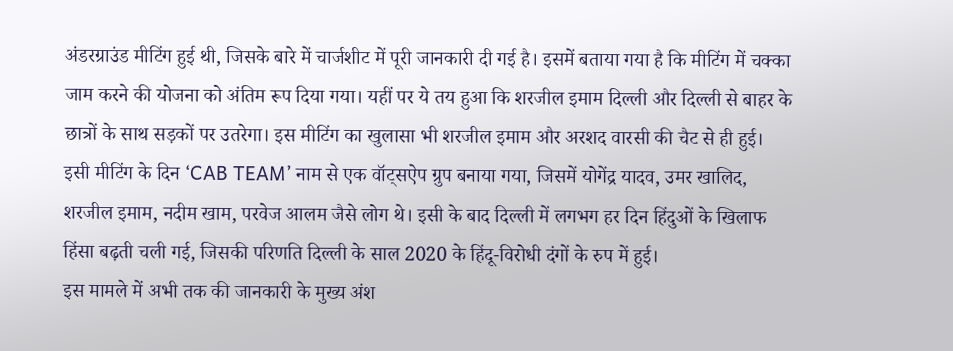अंडरग्राउंड मीटिंग हुई थी, जिसके बारे में चार्जशीट में पूरी जानकारी दी गई है। इसमें बताया गया है कि मीटिंग में चक्का जाम करने की योजना को अंतिम रूप दिया गया। यहीं पर ये तय हुआ कि शरजील इमाम दिल्ली और दिल्ली से बाहर के छात्रों के साथ सड़कों पर उतरेगा। इस मीटिंग का खुलासा भी शरजील इमाम और अरशद वारसी की चैट से ही हुई।
इसी मीटिंग के दिन ‘CAB TEAM’ नाम से एक वॉट्सऐप ग्रुप बनाया गया, जिसमें योगेंद्र यादव, उमर खालिद, शरजील इमाम, नदीम खाम, परवेज आलम जैसे लोग थे। इसी के बाद दिल्ली में लगभग हर दिन हिंदुओं के खिलाफ हिंसा बढ़ती चली गई, जिसकी परिणति दिल्ली के साल 2020 के हिंदू-विरोधी दंगों के रुप में हुई।
इस मामले में अभी तक की जानकारी के मुख्य अंश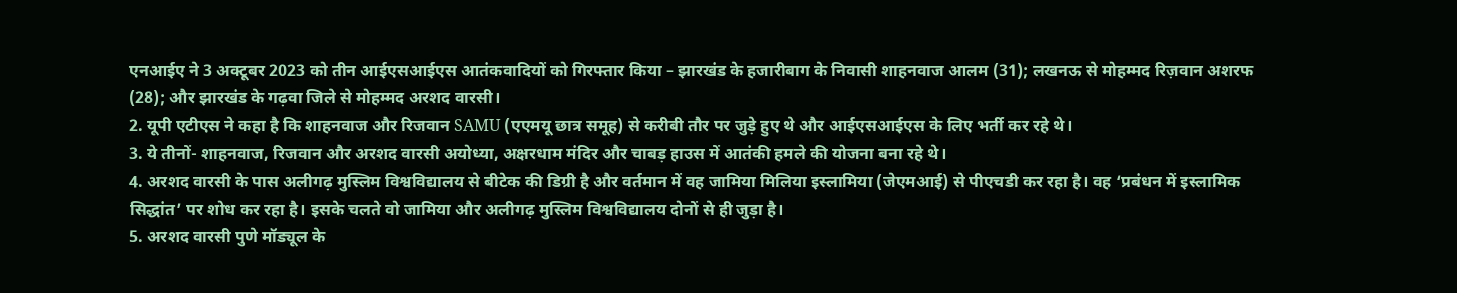एनआईए ने 3 अक्टूबर 2023 को तीन आईएसआईएस आतंकवादियों को गिरफ्तार किया – झारखंड के हजारीबाग के निवासी शाहनवाज आलम (31); लखनऊ से मोहम्मद रिज़वान अशरफ (28); और झारखंड के गढ़वा जिले से मोहम्मद अरशद वारसी।
2. यूपी एटीएस ने कहा है कि शाहनवाज और रिजवान SAMU (एएमयू छात्र समूह) से करीबी तौर पर जुड़े हुए थे और आईएसआईएस के लिए भर्ती कर रहे थे।
3. ये तीनों- शाहनवाज, रिजवान और अरशद वारसी अयोध्या, अक्षरधाम मंदिर और चाबड़ हाउस में आतंकी हमले की योजना बना रहे थे।
4. अरशद वारसी के पास अलीगढ़ मुस्लिम विश्वविद्यालय से बीटेक की डिग्री है और वर्तमान में वह जामिया मिलिया इस्लामिया (जेएमआई) से पीएचडी कर रहा है। वह ‘प्रबंधन में इस्लामिक सिद्धांत’ पर शोध कर रहा है। इसके चलते वो जामिया और अलीगढ़ मुस्लिम विश्वविद्यालय दोनों से ही जुड़ा है।
5. अरशद वारसी पुणे मॉड्यूल के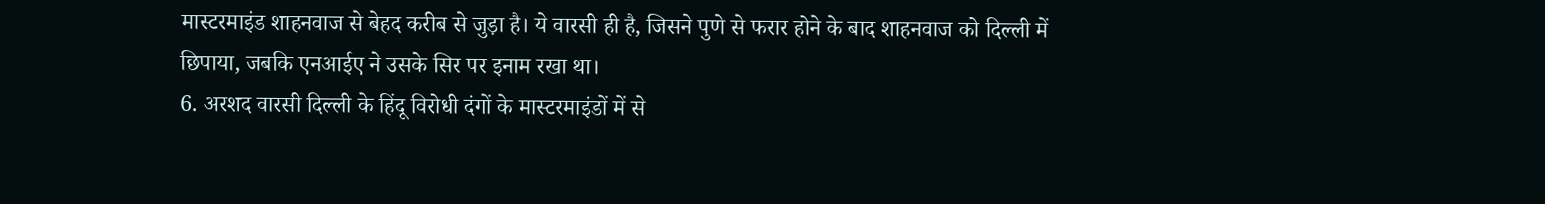मास्टरमाइंड शाहनवाज से बेहद करीब से जुड़ा है। ये वारसी ही है, जिसने पुणे से फरार होने के बाद शाहनवाज को दिल्ली में छिपाया, जबकि एनआईए ने उसके सिर पर इनाम रखा था।
6. अरशद वारसी दिल्ली के हिंदू विरोधी दंगों के मास्टरमाइंडों में से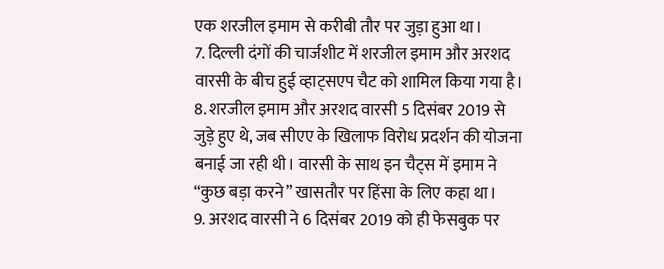एक शरजील इमाम से करीबी तौर पर जुड़ा हुआ था।
7. दिल्ली दंगों की चार्जशीट में शरजील इमाम और अरशद वारसी के बीच हुई व्हाट्सएप चैट को शामिल किया गया है।
8. शरजील इमाम और अरशद वारसी 5 दिसंबर 2019 से जुड़े हुए थे, जब सीएए के खिलाफ विरोध प्रदर्शन की योजना बनाई जा रही थी। वारसी के साथ इन चैट्स में इमाम ने “कुछ बड़ा करने” खासतौर पर हिंसा के लिए कहा था।
9. अरशद वारसी ने 6 दिसंबर 2019 को ही फेसबुक पर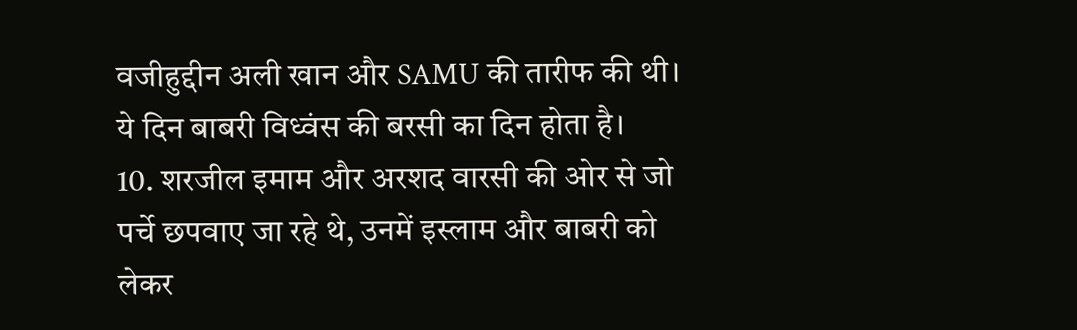वजीहुद्दीन अली खान और SAMU की तारीफ की थी। ये दिन बाबरी विध्वंस की बरसी का दिन होता है।
10. शरजील इमाम और अरशद वारसी की ओर से जो पर्चे छपवाए जा रहे थे, उनमें इस्लाम और बाबरी को लेकर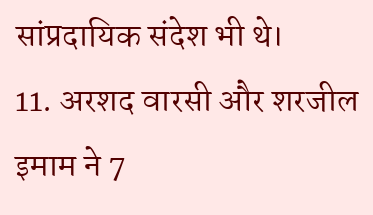सांप्रदायिक संदेश भी थे।
11. अरशद वारसी और शरजील इमाम ने 7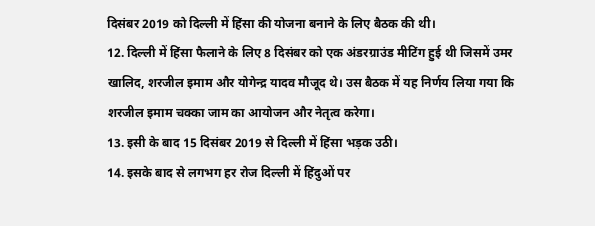दिसंबर 2019 को दिल्ली में हिंसा की योजना बनाने के लिए बैठक की थी।
12. दिल्ली में हिंसा फैलाने के लिए 8 दिसंबर को एक अंडरग्राउंड मीटिंग हुई थी जिसमें उमर खालिद, शरजील इमाम और योगेन्द्र यादव मौजूद थे। उस बैठक में यह निर्णय लिया गया कि शरजील इमाम चक्का जाम का आयोजन और नेतृत्व करेगा।
13. इसी के बाद 15 दिसंबर 2019 से दिल्ली में हिंसा भड़क उठी।
14. इसके बाद से लगभग हर रोज दिल्ली में हिंदुओं पर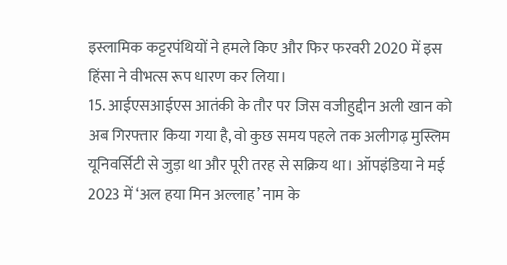इस्लामिक कट्टरपंथियों ने हमले किए और फिर फरवरी 2020 में इस हिंसा ने वीभत्स रूप धारण कर लिया।
15. आईएसआईएस आतंकी के तौर पर जिस वजीहुद्दीन अली खान को अब गिरफ्तार किया गया है, वो कुछ समय पहले तक अलीगढ़ मुस्लिम यूनिवर्सिटी से जुड़ा था और पूरी तरह से सक्रिय था। ऑपइंडिया ने मई 2023 में ‘अल हया मिन अल्लाह’ नाम के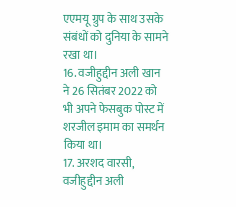एएमयू ग्रुप के साथ उसके संबंधों को दुनिया के सामने रखा था।
16. वजीहुद्दीन अली खान ने 26 सितंबर 2022 को भी अपने फेसबुक पोस्ट में शरजील इमाम का समर्थन किया था।
17. अरशद वारसी, वजीहुद्दीन अली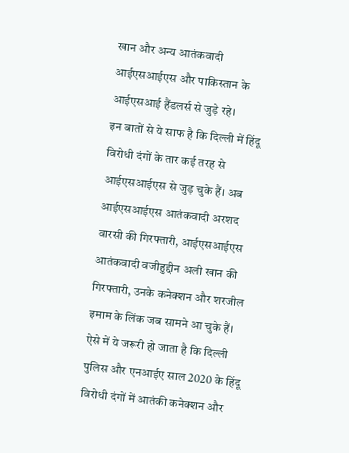खान और अन्य आतंकवादी आईएसआईएस और पाकिस्तान के आईएसआई हैंडलर्स से जुड़े रहे।
इन बातों से ये साफ है कि दिल्ली में हिंदू विरोधी दंगों के तार कई तरह से आईएसआईएस से जुड़ चुके हैं। अब आईएसआईएस आतंकवादी अरशद वारसी की गिरफ्तारी, आईएसआईएस आतंकवादी वजीहुद्दीन अली खान की गिरफ्तारी, उनके कनेक्शन और शरजील इमाम के लिंक जब सामने आ चुके हैं।
ऐसे में ये जरूरी हो जाता है कि दिल्ली पुलिस और एनआईए साल 2020 के हिंदू विरोधी दंगों में आतंकी कनेक्शन और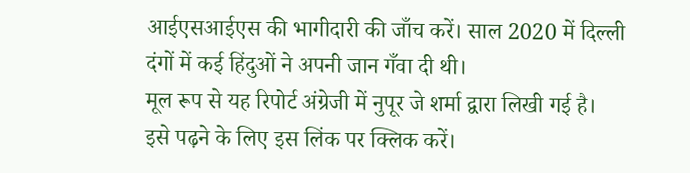आईएसआईएस की भागीदारी की जाँच करें। साल 2020 में दिल्ली दंगों में कई हिंदुओं ने अपनी जान गँवा दी थी।
मूल रूप से यह रिपोर्ट अंग्रेजी में नुपूर जे शर्मा द्वारा लिखी गई है। इसे पढ़ने के लिए इस लिंक पर क्लिक करें।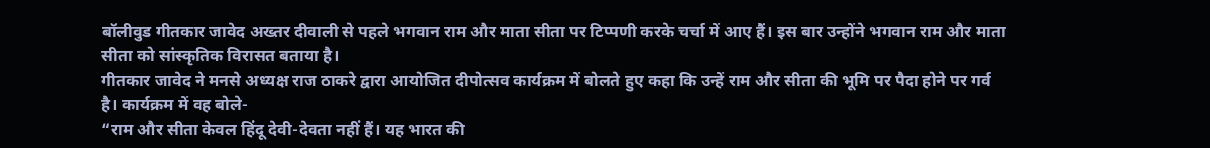बॉलीवुड गीतकार जावेद अख्तर दीवाली से पहले भगवान राम और माता सीता पर टिप्पणी करके चर्चा में आए हैं। इस बार उन्होंने भगवान राम और माता सीता को सांस्कृतिक विरासत बताया है।
गीतकार जावेद ने मनसे अध्यक्ष राज ठाकरे द्वारा आयोजित दीपोत्सव कार्यक्रम में बोलते हुए कहा कि उन्हें राम और सीता की भूमि पर पैदा होने पर गर्व है। कार्यक्रम में वह बोले-
“राम और सीता केवल हिंदू देवी-देवता नहीं हैं। यह भारत की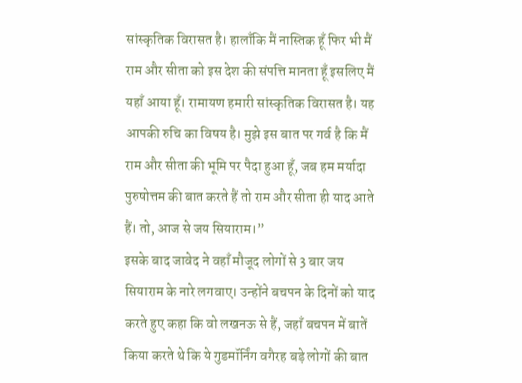सांस्कृतिक विरासत है। हालाँकि मैं नास्तिक हूँ फिर भी मैं राम और सीता को इस देश की संपत्ति मानता हूँ इसलिए मैं यहाँ आया हूँ। रामायण हमारी सांस्कृतिक विरासत है। यह आपकी रुचि का विषय है। मुझे इस बात पर गर्व है कि मैं राम और सीता की भूमि पर पैदा हुआ हूँ, जब हम मर्यादा पुरुषोत्तम की बात करते हैं तो राम और सीता ही याद आते हैं। तो, आज से जय सियाराम।”
इसके बाद जावेद ने वहाँ मौजूद लोगों से 3 बार जय सियाराम के नारे लगवाए। उन्होंने बचपन के दिनों को याद करते हुए कहा कि वो लखनऊ से हैं, जहाँ बचपन में बातें किया करते थे कि ये गुडमॉर्निंग वगैरह बड़े लोगों की बात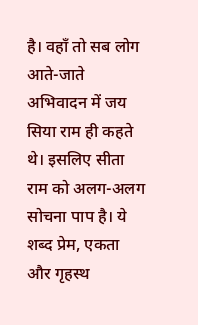है। वहाँ तो सब लोग आते-जाते अभिवादन में जय सिया राम ही कहते थे। इसलिए सीता राम को अलग-अलग सोचना पाप है। ये शब्द प्रेम, एकता और गृहस्थ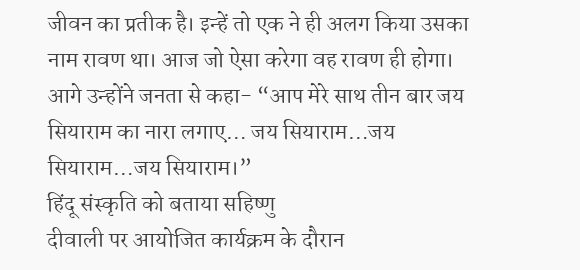जीवन का प्रतीक है। इन्हें तो एक ने ही अलग किया उसका नाम रावण था। आज जो ऐसा करेगा वह रावण ही होगा।
आगे उन्होंने जनता से कहा- “आप मेरे साथ तीन बार जय सियाराम का नारा लगाए… जय सियाराम…जय सियाराम…जय सियाराम।”
हिंदू संस्कृति को बताया सहिष्णु
दीवाली पर आयोजित कार्यक्रम के दौरान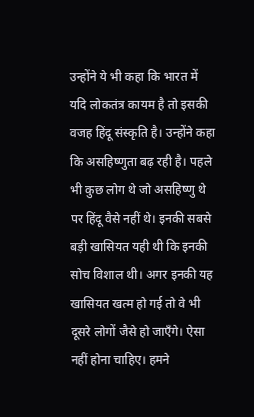उन्होंने ये भी कहा कि भारत में यदि लोकतंत्र कायम है तो इसकी वजह हिंदू संस्कृति है। उन्होंने कहा कि असहिष्णुता बढ़ रही है। पहले भी कुछ लोग थे जो असहिष्णु थे पर हिंदू वैसे नहीं थे। इनकी सबसे बड़ी खासियत यही थी कि इनकी सोच विशाल थी। अगर इनकी यह खासियत खत्म हो गई तो वे भी दूसरे लोगों जैसे हो जाएँगे। ऐसा नहीं होना चाहिए। हमने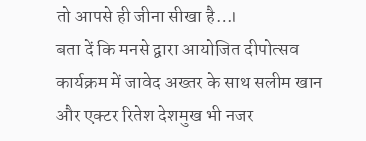तो आपसे ही जीना सीखा है…।
बता दें कि मनसे द्वारा आयोजित दीपोत्सव कार्यक्रम में जावेद अख्तर के साथ सलीम खान और एक्टर रितेश देशमुख भी नजर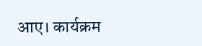आए। कार्यक्रम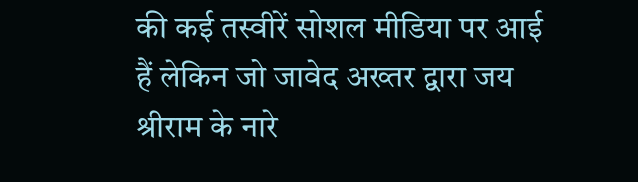की कई तस्वीरें सोशल मीडिया पर आई हैं लेकिन जो जावेद अख्तर द्वारा जय श्रीराम के नारे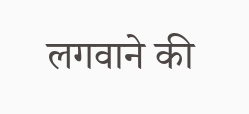लगवाने की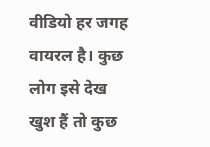वीडियो हर जगह वायरल है। कुछ लोग इसे देख खुश हैं तो कुछ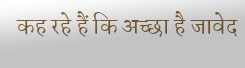कह रहे हैं कि अच्छा है जावेद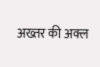अख्तर की अक्ल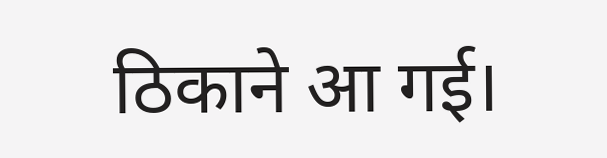ठिकाने आ गई।